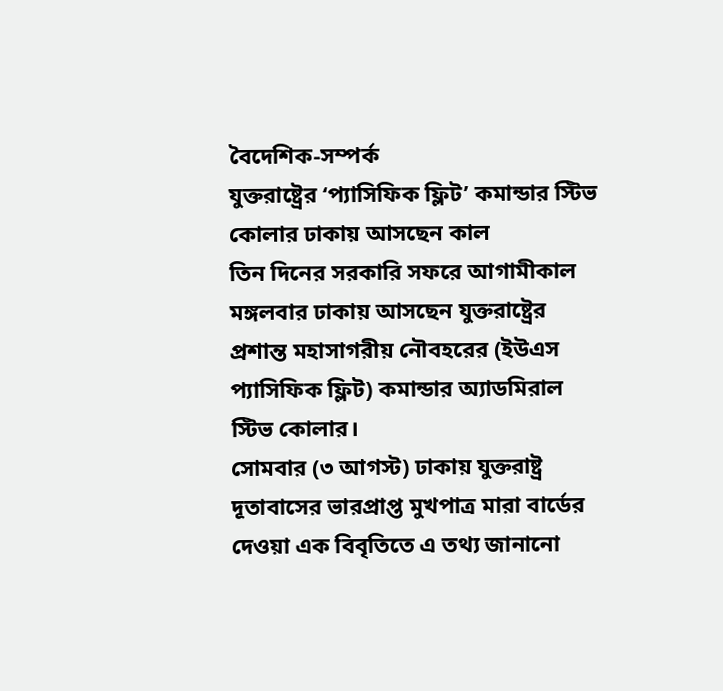বৈদেশিক-সম্পর্ক
যুক্তরাষ্ট্রের ‘প্যাসিফিক ফ্লিট’ কমান্ডার স্টিভ কোলার ঢাকায় আসছেন কাল
তিন দিনের সরকারি সফরে আগামীকাল মঙ্গলবার ঢাকায় আসছেন যুক্তরাষ্ট্রের প্রশান্ত মহাসাগরীয় নৌবহরের (ইউএস প্যাসিফিক ফ্লিট) কমান্ডার অ্যাডমিরাল স্টিভ কোলার।
সোমবার (৩ আগস্ট) ঢাকায় যুক্তরাষ্ট্র দূতাবাসের ভারপ্রাপ্ত মুখপাত্র মারা বার্ডের দেওয়া এক বিবৃতিতে এ তথ্য জানানো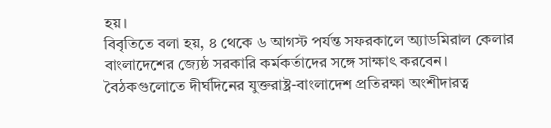হয়।
বিবৃতিতে বলা হয়, ৪ থেকে ৬ আগস্ট পর্যন্ত সফরকালে অ্যাডমিরাল কেলার বাংলাদেশের জ্যেষ্ঠ সরকারি কর্মকর্তাদের সঙ্গে সাক্ষাৎ করবেন।
বৈঠকগুলোতে দীর্ঘদিনের যুক্তরাষ্ট্র-বাংলাদেশ প্রতিরক্ষা অংশীদারত্ব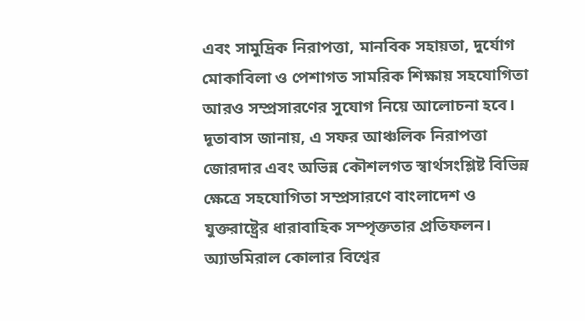এবং সামুদ্রিক নিরাপত্তা, মানবিক সহায়তা, দুর্যোগ মোকাবিলা ও পেশাগত সামরিক শিক্ষায় সহযোগিতা আরও সম্প্রসারণের সুযোগ নিয়ে আলোচনা হবে।
দূতাবাস জানায়, এ সফর আঞ্চলিক নিরাপত্তা জোরদার এবং অভিন্ন কৌশলগত স্বার্থসংশ্লিষ্ট বিভিন্ন ক্ষেত্রে সহযোগিতা সম্প্রসারণে বাংলাদেশ ও যুক্তরাষ্ট্রের ধারাবাহিক সম্পৃক্ততার প্রতিফলন।
অ্যাডমিরাল কোলার বিশ্বের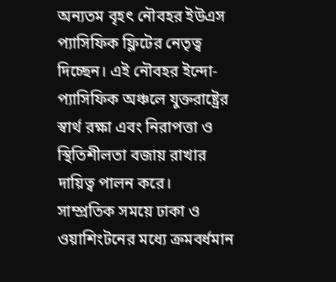অন্যতম বৃহৎ নৌবহর ইউএস প্যাসিফিক ফ্লিটের নেতৃত্ব দিচ্ছেন। এই নৌবহর ইন্দো-প্যাসিফিক অঞ্চলে যুক্তরাষ্ট্রের স্বার্থ রক্ষা এবং নিরাপত্তা ও স্থিতিশীলতা বজায় রাখার দায়িত্ব পালন করে।
সাম্প্রতিক সময়ে ঢাকা ও ওয়াশিংটনের মধ্যে ক্রমবর্ধমান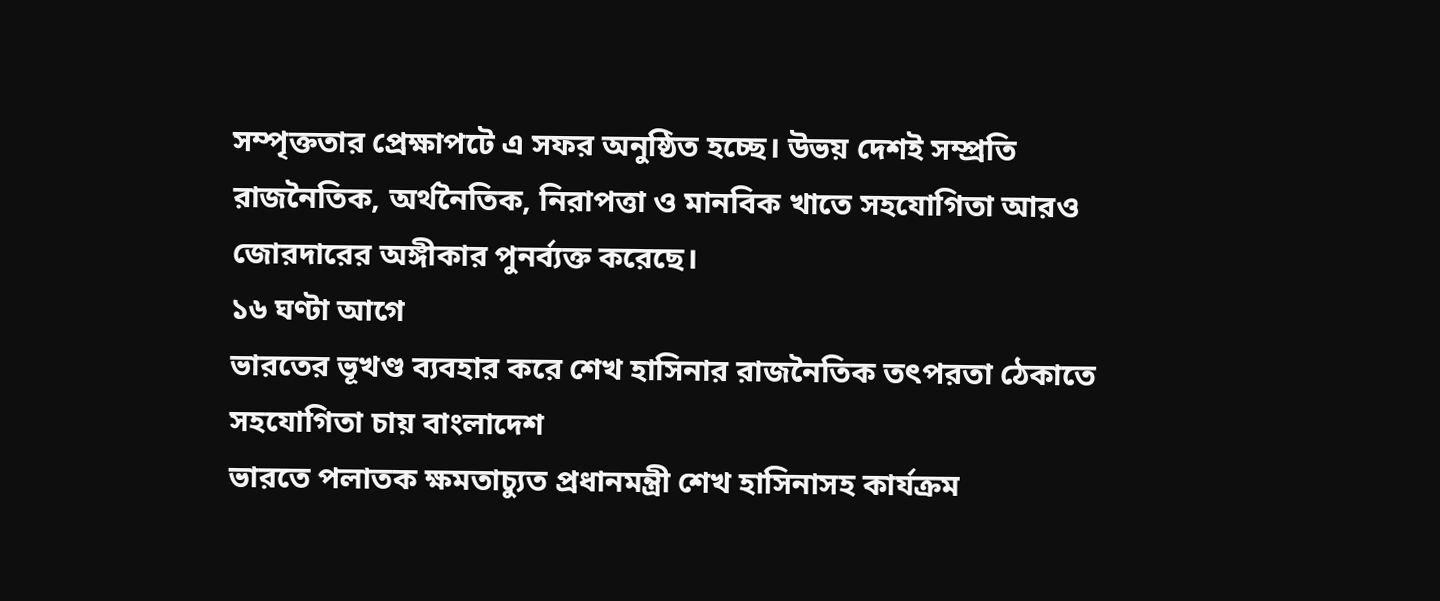সম্পৃক্ততার প্রেক্ষাপটে এ সফর অনুষ্ঠিত হচ্ছে। উভয় দেশই সম্প্রতি রাজনৈতিক, অর্থনৈতিক, নিরাপত্তা ও মানবিক খাতে সহযোগিতা আরও জোরদারের অঙ্গীকার পুনর্ব্যক্ত করেছে।
১৬ ঘণ্টা আগে
ভারতের ভূখণ্ড ব্যবহার করে শেখ হাসিনার রাজনৈতিক তৎপরতা ঠেকাতে সহযোগিতা চায় বাংলাদেশ
ভারতে পলাতক ক্ষমতাচ্যুত প্রধানমন্ত্রী শেখ হাসিনাসহ কার্যক্রম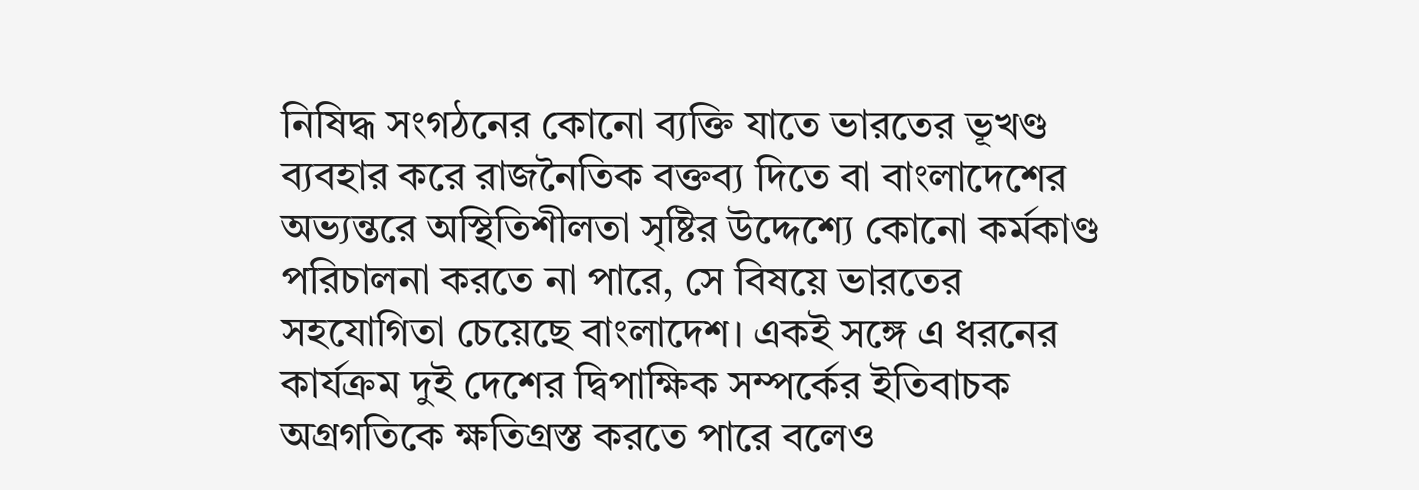নিষিদ্ধ সংগঠনের কোনো ব্যক্তি যাতে ভারতের ভূখণ্ড ব্যবহার করে রাজনৈতিক বক্তব্য দিতে বা বাংলাদেশের অভ্যন্তরে অস্থিতিশীলতা সৃষ্টির উদ্দেশ্যে কোনো কর্মকাণ্ড পরিচালনা করতে না পারে, সে বিষয়ে ভারতের সহযোগিতা চেয়েছে বাংলাদেশ। একই সঙ্গে এ ধরনের কার্যক্রম দুই দেশের দ্বিপাক্ষিক সম্পর্কের ইতিবাচক অগ্রগতিকে ক্ষতিগ্রস্ত করতে পারে বলেও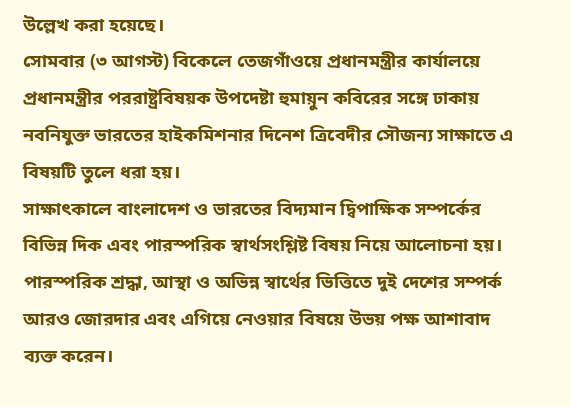উল্লেখ করা হয়েছে।
সোমবার (৩ আগস্ট) বিকেলে তেজগাঁওয়ে প্রধানমন্ত্রীর কার্যালয়ে প্রধানমন্ত্রীর পররাষ্ট্রবিষয়ক উপদেষ্টা হুমায়ুন কবিরের সঙ্গে ঢাকায় নবনিযুক্ত ভারতের হাইকমিশনার দিনেশ ত্রিবেদীর সৌজন্য সাক্ষাতে এ বিষয়টি তুলে ধরা হয়।
সাক্ষাৎকালে বাংলাদেশ ও ভারতের বিদ্যমান দ্বিপাক্ষিক সম্পর্কের বিভিন্ন দিক এবং পারস্পরিক স্বার্থসংশ্লিষ্ট বিষয় নিয়ে আলোচনা হয়। পারস্পরিক শ্রদ্ধা, আস্থা ও অভিন্ন স্বার্থের ভিত্তিতে দুই দেশের সম্পর্ক আরও জোরদার এবং এগিয়ে নেওয়ার বিষয়ে উভয় পক্ষ আশাবাদ ব্যক্ত করেন।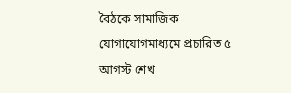বৈঠকে সামাজিক যোগাযোগমাধ্যমে প্রচারিত ৫ আগস্ট শেখ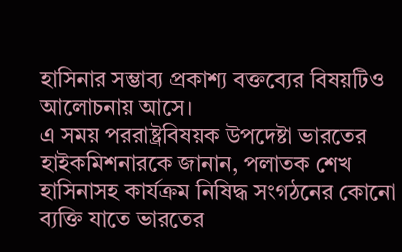হাসিনার সম্ভাব্য প্রকাশ্য বক্তব্যের বিষয়টিও আলোচনায় আসে।
এ সময় পররাষ্ট্রবিষয়ক উপদেষ্টা ভারতের হাইকমিশনারকে জানান, পলাতক শেখ হাসিনাসহ কার্যক্রম নিষিদ্ধ সংগঠনের কোনো ব্যক্তি যাতে ভারতের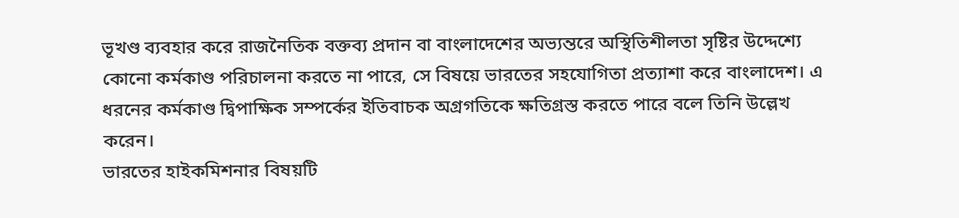ভূখণ্ড ব্যবহার করে রাজনৈতিক বক্তব্য প্রদান বা বাংলাদেশের অভ্যন্তরে অস্থিতিশীলতা সৃষ্টির উদ্দেশ্যে কোনো কর্মকাণ্ড পরিচালনা করতে না পারে, সে বিষয়ে ভারতের সহযোগিতা প্রত্যাশা করে বাংলাদেশ। এ ধরনের কর্মকাণ্ড দ্বিপাক্ষিক সম্পর্কের ইতিবাচক অগ্রগতিকে ক্ষতিগ্রস্ত করতে পারে বলে তিনি উল্লেখ করেন।
ভারতের হাইকমিশনার বিষয়টি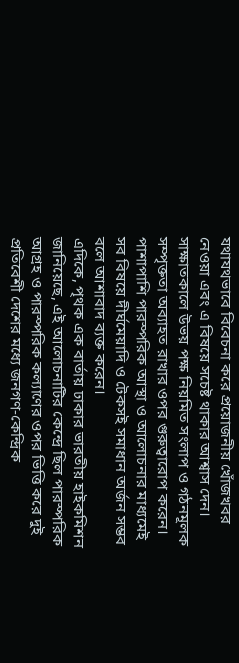যথাযথভাবে বিবেচনা করে প্রয়োজনীয় খোঁজখবর নেওয়া এবং এ বিষয়ে সচেষ্ট থাকার আশ্বাস দেন।
সাক্ষাতকালে উভয় পক্ষ নিয়মিত সংলাপ ও গঠনমূলক সম্পৃক্ততা অব্যাহত রাখার ওপর গুরুত্বারোপ করেন। পাশাপাশি পারস্পরিক আস্থা ও আলোচনার মাধ্যমেই সব বিষয়ে দীর্ঘমেয়াদি ও টেকসই সমাধান অর্জন সম্ভব বলে আশাবাদ ব্যক্ত করেন।
এদিকে, পৃথক এক বার্তায় ঢাকার ভারতীয় হাইকমিশন জানিয়েছে, এই আলোচনাটির কেন্দ্রে ছিল পারস্পরিক আগ্রহ ও পারস্পরিক কল্যাণের ওপর ভিত্তি করে দুই প্রতিবেশী দেশের মধ্যে জনগণ-কেন্দ্রিক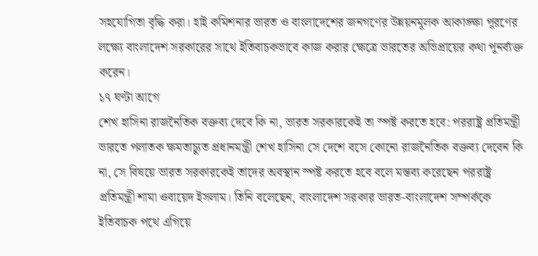সহযোগিতা বৃদ্ধি করা। হাই কমিশনার ভারত ও বাংলাদেশের জনগণের উন্নয়নমূলক আকাঙ্ক্ষা পূরণের লক্ষ্যে বাংলাদেশ সরকারের সাথে ইতিবাচকভাবে কাজ করার ক্ষেত্রে ভারতের অভিপ্রায়ের কথা পুনর্ব্যক্ত করেন।
১৭ ঘণ্টা আগে
শেখ হাসিনা রাজনৈতিক বক্তব্য দেবে কি না, ভারত সরকারকেই তা স্পষ্ট করতে হবে: পররাষ্ট্র প্রতিমন্ত্রী
ভারতে পলাতক ক্ষমতাচ্যুত প্রধানমন্ত্রী শেখ হাসিনা সে দেশে বসে কোনো রাজনৈতিক বক্তব্য দেবেন কি না, সে বিষয়ে ভারত সরকারকেই তাদের অবস্থান স্পষ্ট করতে হবে বলে মন্তব্য করেছেন পররাষ্ট্র প্রতিমন্ত্রী শামা ওবায়েদ ইসলাম। তিনি বলেছেন, বাংলাদেশ সরকার ভারত-বাংলাদেশ সম্পর্ককে ইতিবাচক পথে এগিয়ে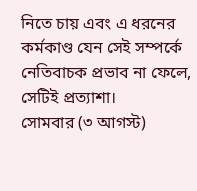নিতে চায় এবং এ ধরনের কর্মকাণ্ড যেন সেই সম্পর্কে নেতিবাচক প্রভাব না ফেলে, সেটিই প্রত্যাশা।
সোমবার (৩ আগস্ট)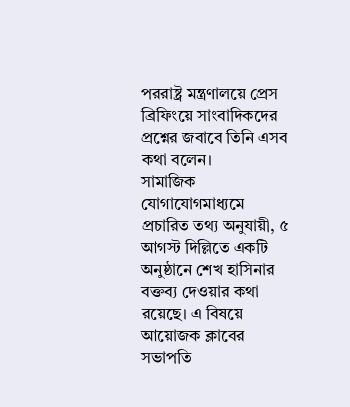পররাষ্ট্র মন্ত্রণালয়ে প্রেস ব্রিফিংয়ে সাংবাদিকদের প্রশ্নের জবাবে তিনি এসব কথা বলেন।
সামাজিক যোগাযোগমাধ্যমে প্রচারিত তথ্য অনুযায়ী, ৫ আগস্ট দিল্লিতে একটি অনুষ্ঠানে শেখ হাসিনার বক্তব্য দেওয়ার কথা রয়েছে। এ বিষয়ে আয়োজক ক্লাবের সভাপতি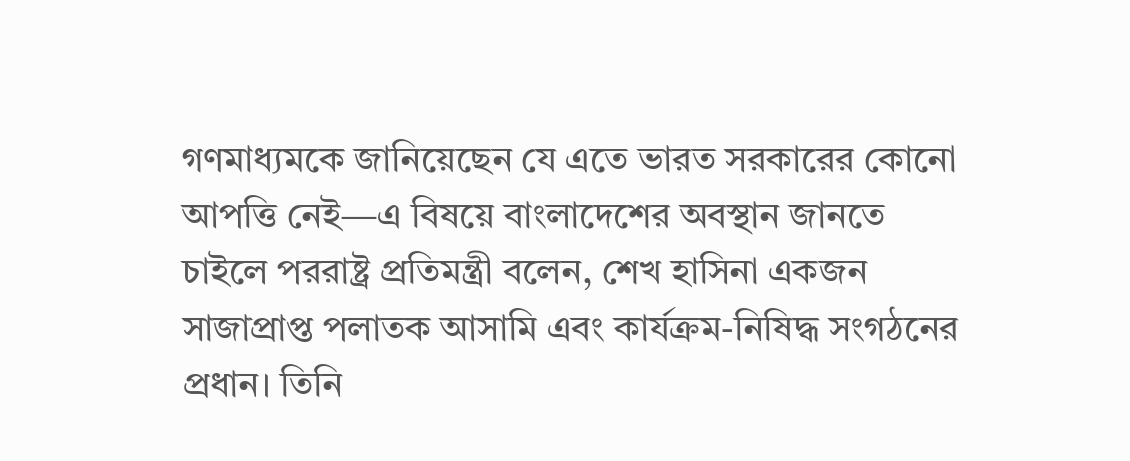গণমাধ্যমকে জানিয়েছেন যে এতে ভারত সরকারের কোনো আপত্তি নেই—এ বিষয়ে বাংলাদেশের অবস্থান জানতে চাইলে পররাষ্ট্র প্রতিমন্ত্রী বলেন, শেখ হাসিনা একজন সাজাপ্রাপ্ত পলাতক আসামি এবং কার্যক্রম-নিষিদ্ধ সংগঠনের প্রধান। তিনি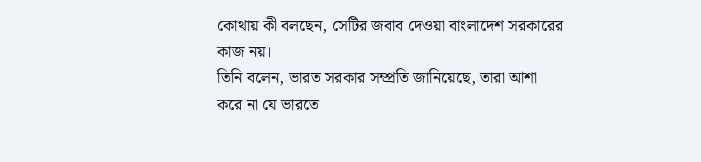কোথায় কী বলছেন, সেটির জবাব দেওয়া বাংলাদেশ সরকারের কাজ নয়।
তিনি বলেন, ভারত সরকার সম্প্রতি জানিয়েছে, তারা আশা করে না যে ভারতে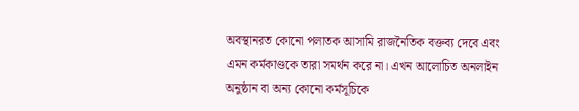অবস্থানরত কোনো পলাতক আসামি রাজনৈতিক বক্তব্য দেবে এবং এমন কর্মকাণ্ডকে তারা সমর্থন করে না। এখন আলোচিত অনলাইন অনুষ্ঠান বা অন্য কোনো কর্মসূচিকে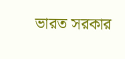ভারত সরকার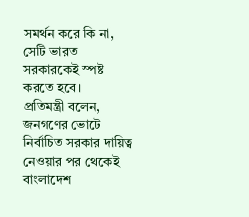সমর্থন করে কি না, সেটি ভারত সরকারকেই স্পষ্ট করতে হবে।
প্রতিমন্ত্রী বলেন, জনগণের ভোটে নির্বাচিত সরকার দায়িত্ব নেওয়ার পর থেকেই বাংলাদেশ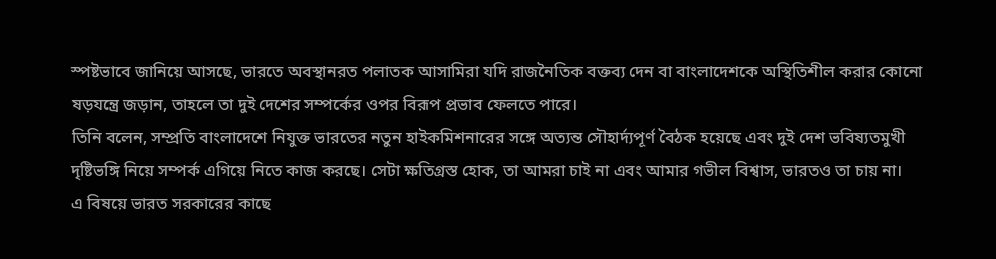স্পষ্টভাবে জানিয়ে আসছে, ভারতে অবস্থানরত পলাতক আসামিরা যদি রাজনৈতিক বক্তব্য দেন বা বাংলাদেশকে অস্থিতিশীল করার কোনো ষড়যন্ত্রে জড়ান, তাহলে তা দুই দেশের সম্পর্কের ওপর বিরূপ প্রভাব ফেলতে পারে।
তিনি বলেন, সম্প্রতি বাংলাদেশে নিযুক্ত ভারতের নতুন হাইকমিশনারের সঙ্গে অত্যন্ত সৌহার্দ্যপূর্ণ বৈঠক হয়েছে এবং দুই দেশ ভবিষ্যতমুখী দৃষ্টিভঙ্গি নিয়ে সম্পর্ক এগিয়ে নিতে কাজ করছে। সেটা ক্ষতিগ্রস্ত হোক, তা আমরা চাই না এবং আমার গভীল বিশ্বাস, ভারতও তা চায় না।
এ বিষয়ে ভারত সরকারের কাছে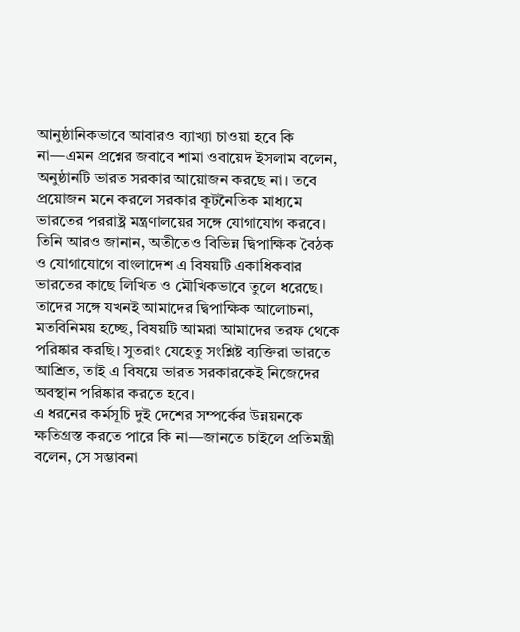আনুষ্ঠানিকভাবে আবারও ব্যাখ্যা চাওয়া হবে কি না—এমন প্রশ্নের জবাবে শামা ওবায়েদ ইসলাম বলেন, অনুষ্ঠানটি ভারত সরকার আয়োজন করছে না। তবে প্রয়োজন মনে করলে সরকার কূটনৈতিক মাধ্যমে ভারতের পররাষ্ট্র মন্ত্রণালয়ের সঙ্গে যোগাযোগ করবে।
তিনি আরও জানান, অতীতেও বিভিন্ন দ্বিপাক্ষিক বৈঠক ও যোগাযোগে বাংলাদেশ এ বিষয়টি একাধিকবার ভারতের কাছে লিখিত ও মৌখিকভাবে তুলে ধরেছে। তাদের সঙ্গে যখনই আমাদের দ্বিপাক্ষিক আলোচনা, মতবিনিময় হচ্ছে, বিষয়টি আমরা আমাদের তরফ থেকে পরিষ্কার করছি। সুতরাং যেহেতু সংশ্লিষ্ট ব্যক্তিরা ভারতে আশ্রিত, তাই এ বিষয়ে ভারত সরকারকেই নিজেদের অবস্থান পরিষ্কার করতে হবে।
এ ধরনের কর্মসূচি দুই দেশের সম্পর্কের উন্নয়নকে ক্ষতিগ্রস্ত করতে পারে কি না—জানতে চাইলে প্রতিমন্ত্রী বলেন, সে সম্ভাবনা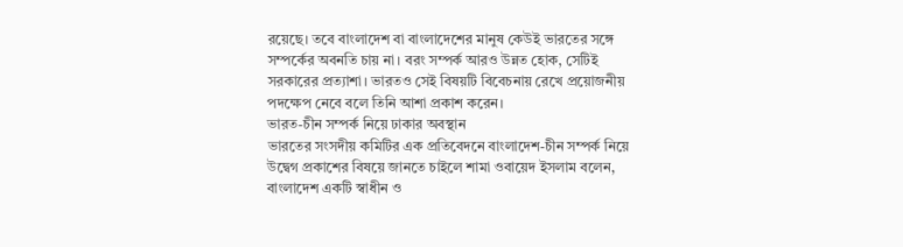রয়েছে। তবে বাংলাদেশ বা বাংলাদেশের মানুষ কেউই ভারতের সঙ্গে সম্পর্কের অবনতি চায় না। বরং সম্পর্ক আরও উন্নত হোক, সেটিই সরকারের প্রত্যাশা। ভারতও সেই বিষয়টি বিবেচনায় রেখে প্রয়োজনীয় পদক্ষেপ নেবে বলে তিনি আশা প্রকাশ করেন।
ভারত-চীন সম্পর্ক নিয়ে ঢাকার অবস্থান
ভারতের সংসদীয় কমিটির এক প্রতিবেদনে বাংলাদেশ-চীন সম্পর্ক নিয়ে উদ্বেগ প্রকাশের বিষয়ে জানতে চাইলে শামা ওবায়েদ ইসলাম বলেন, বাংলাদেশ একটি স্বাধীন ও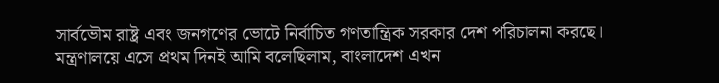সার্বভৌম রাষ্ট্র এবং জনগণের ভোটে নির্বাচিত গণতান্ত্রিক সরকার দেশ পরিচালনা করছে। মন্ত্রণালয়ে এসে প্রথম দিনই আমি বলেছিলাম, বাংলাদেশ এখন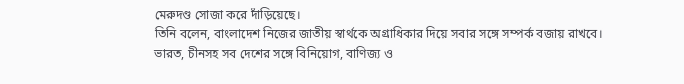মেরুদণ্ড সোজা করে দাঁড়িয়েছে।
তিনি বলেন, বাংলাদেশ নিজের জাতীয় স্বার্থকে অগ্রাধিকার দিয়ে সবার সঙ্গে সম্পর্ক বজায় রাখবে। ভারত, চীনসহ সব দেশের সঙ্গে বিনিয়োগ, বাণিজ্য ও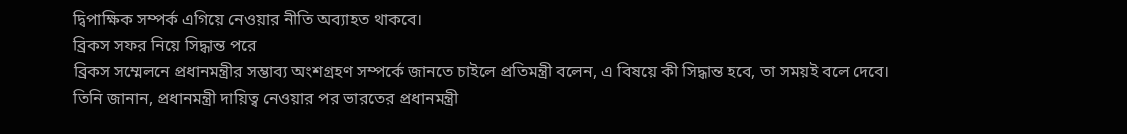দ্বিপাক্ষিক সম্পর্ক এগিয়ে নেওয়ার নীতি অব্যাহত থাকবে।
ব্রিকস সফর নিয়ে সিদ্ধান্ত পরে
ব্রিকস সম্মেলনে প্রধানমন্ত্রীর সম্ভাব্য অংশগ্রহণ সম্পর্কে জানতে চাইলে প্রতিমন্ত্রী বলেন, এ বিষয়ে কী সিদ্ধান্ত হবে, তা সময়ই বলে দেবে।
তিনি জানান, প্রধানমন্ত্রী দায়িত্ব নেওয়ার পর ভারতের প্রধানমন্ত্রী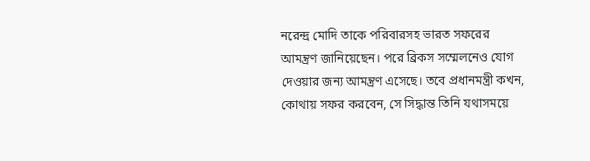নরেন্দ্র মোদি তাকে পরিবারসহ ভারত সফরের আমন্ত্রণ জানিয়েছেন। পরে ব্রিকস সম্মেলনেও যোগ দেওয়ার জন্য আমন্ত্রণ এসেছে। তবে প্রধানমন্ত্রী কখন, কোথায় সফর করবেন, সে সিদ্ধান্ত তিনি যথাসময়ে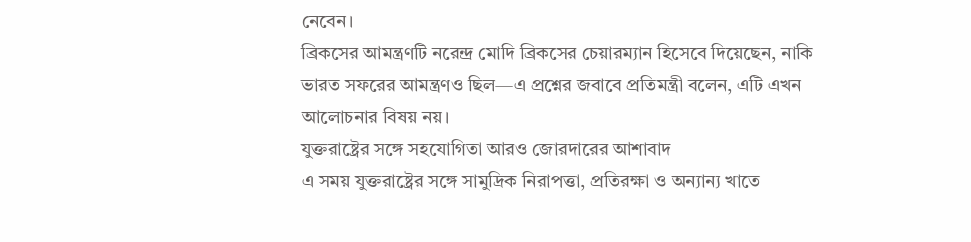নেবেন।
ব্রিকসের আমন্ত্রণটি নরেন্দ্র মোদি ব্রিকসের চেয়ারম্যান হিসেবে দিয়েছেন, নাকি ভারত সফরের আমন্ত্রণও ছিল—এ প্রশ্নের জবাবে প্রতিমন্ত্রী বলেন, এটি এখন আলোচনার বিষয় নয়।
যুক্তরাষ্ট্রের সঙ্গে সহযোগিতা আরও জোরদারের আশাবাদ
এ সময় যুক্তরাষ্ট্রের সঙ্গে সামুদ্রিক নিরাপত্তা, প্রতিরক্ষা ও অন্যান্য খাতে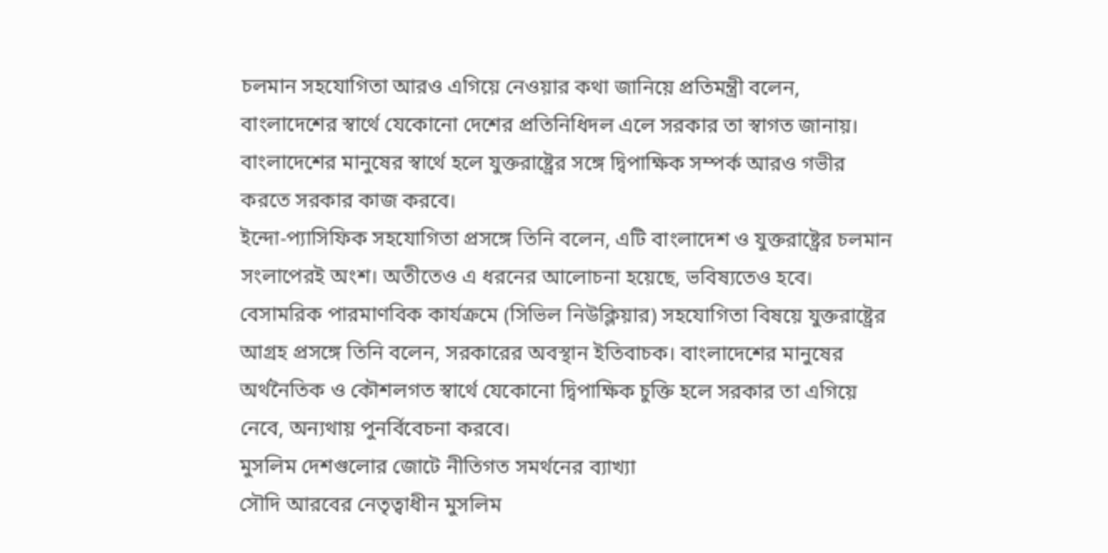চলমান সহযোগিতা আরও এগিয়ে নেওয়ার কথা জানিয়ে প্রতিমন্ত্রী বলেন, বাংলাদেশের স্বার্থে যেকোনো দেশের প্রতিনিধিদল এলে সরকার তা স্বাগত জানায়। বাংলাদেশের মানুষের স্বার্থে হলে যুক্তরাষ্ট্রের সঙ্গে দ্বিপাক্ষিক সম্পর্ক আরও গভীর করতে সরকার কাজ করবে।
ইন্দো-প্যাসিফিক সহযোগিতা প্রসঙ্গে তিনি বলেন, এটি বাংলাদেশ ও যুক্তরাষ্ট্রের চলমান সংলাপেরই অংশ। অতীতেও এ ধরনের আলোচনা হয়েছে, ভবিষ্যতেও হবে।
বেসামরিক পারমাণবিক কার্যক্রমে (সিভিল নিউক্লিয়ার) সহযোগিতা বিষয়ে যুক্তরাষ্ট্রের আগ্রহ প্রসঙ্গে তিনি বলেন, সরকারের অবস্থান ইতিবাচক। বাংলাদেশের মানুষের অর্থনৈতিক ও কৌশলগত স্বার্থে যেকোনো দ্বিপাক্ষিক চুক্তি হলে সরকার তা এগিয়ে নেবে, অন্যথায় পুনর্বিবেচনা করবে।
মুসলিম দেশগুলোর জোটে নীতিগত সমর্থনের ব্যাখ্যা
সৌদি আরবের নেতৃত্বাধীন মুসলিম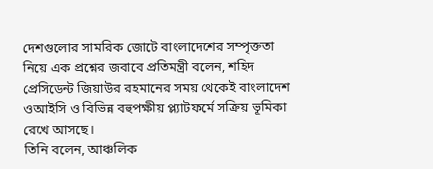দেশগুলোর সামরিক জোটে বাংলাদেশের সম্পৃক্ততা নিয়ে এক প্রশ্নের জবাবে প্রতিমন্ত্রী বলেন, শহিদ প্রেসিডেন্ট জিয়াউর রহমানের সময় থেকেই বাংলাদেশ ওআইসি ও বিভিন্ন বহুপক্ষীয় প্ল্যাটফর্মে সক্রিয় ভূমিকা রেখে আসছে।
তিনি বলেন, আঞ্চলিক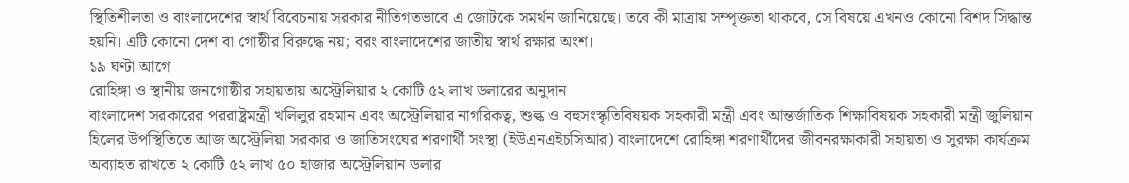স্থিতিশীলতা ও বাংলাদেশের স্বার্থ বিবেচনায় সরকার নীতিগতভাবে এ জোটকে সমর্থন জানিয়েছে। তবে কী মাত্রায় সম্পৃক্ততা থাকবে, সে বিষয়ে এখনও কোনো বিশদ সিদ্ধান্ত হয়নি। এটি কোনো দেশ বা গোষ্ঠীর বিরুদ্ধে নয়; বরং বাংলাদেশের জাতীয় স্বার্থ রক্ষার অংশ।
১৯ ঘণ্টা আগে
রোহিঙ্গা ও স্থানীয় জনগোষ্ঠীর সহায়তায় অস্ট্রেলিয়ার ২ কোটি ৫২ লাখ ডলারের অনুদান
বাংলাদেশ সরকারের পররাষ্ট্রমন্ত্রী খলিলুর রহমান এবং অস্ট্রেলিয়ার নাগরিকত্ব, শুল্ক ও বহুসংস্কৃতিবিষয়ক সহকারী মন্ত্রী এবং আন্তর্জাতিক শিক্ষাবিষয়ক সহকারী মন্ত্রী জুলিয়ান হিলের উপস্থিতিতে আজ অস্ট্রেলিয়া সরকার ও জাতিসংঘের শরণার্থী সংস্থা (ইউএনএইচসিআর) বাংলাদেশে রোহিঙ্গা শরণার্থীদের জীবনরক্ষাকারী সহায়তা ও সুরক্ষা কার্যক্রম অব্যাহত রাখতে ২ কোটি ৫২ লাখ ৫০ হাজার অস্ট্রেলিয়ান ডলার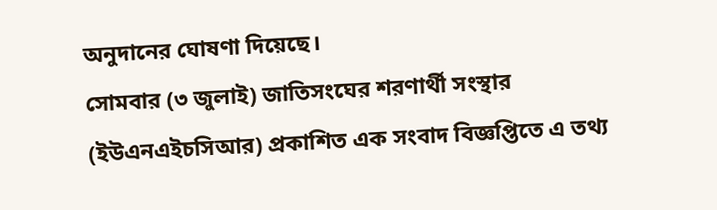অনুদানের ঘোষণা দিয়েছে।
সোমবার (৩ জুলাই) জাতিসংঘের শরণার্থী সংস্থার (ইউএনএইচসিআর) প্রকাশিত এক সংবাদ বিজ্ঞপ্তিতে এ তথ্য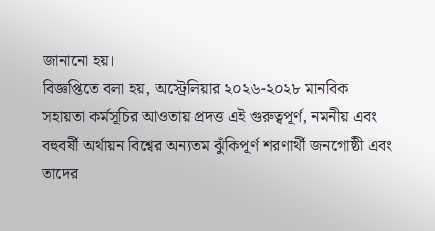জানানো হয়।
বিজ্ঞপ্তিতে বলা হয়, অস্ট্রেলিয়ার ২০২৬-২০২৮ মানবিক সহায়তা কর্মসূচির আওতায় প্রদত্ত এই গুরুত্বপূর্ণ, নমনীয় এবং বহুবর্ষী অর্থায়ন বিশ্বের অন্যতম ঝুঁকিপূর্ণ শরণার্থী জনগোষ্ঠী এবং তাদের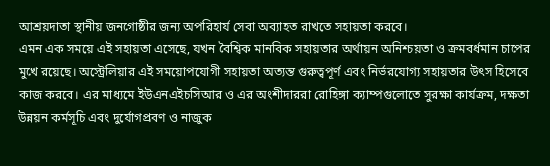আশ্রয়দাতা স্থানীয় জনগোষ্ঠীর জন্য অপরিহার্য সেবা অব্যাহত রাখতে সহায়তা করবে।
এমন এক সময়ে এই সহায়তা এসেছে, যখন বৈশ্বিক মানবিক সহায়তার অর্থায়ন অনিশ্চয়তা ও ক্রমবর্ধমান চাপের মুখে রয়েছে। অস্ট্রেলিয়ার এই সময়োপযোগী সহায়তা অত্যন্ত গুরুত্বপূর্ণ এবং নির্ভরযোগ্য সহায়তার উৎস হিসেবে কাজ করবে। এর মাধ্যমে ইউএনএইচসিআর ও এর অংশীদাররা রোহিঙ্গা ক্যাম্পগুলোতে সুরক্ষা কার্যক্রম, দক্ষতা উন্নয়ন কর্মসূচি এবং দুর্যোগপ্রবণ ও নাজুক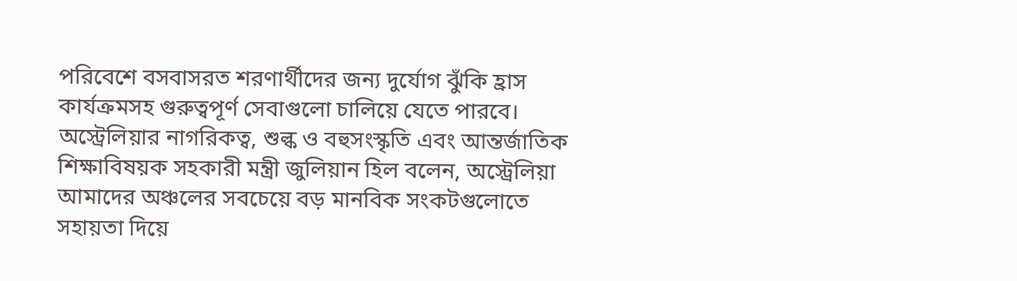পরিবেশে বসবাসরত শরণার্থীদের জন্য দুর্যোগ ঝুঁকি হ্রাস কার্যক্রমসহ গুরুত্বপূর্ণ সেবাগুলো চালিয়ে যেতে পারবে।
অস্ট্রেলিয়ার নাগরিকত্ব, শুল্ক ও বহুসংস্কৃতি এবং আন্তর্জাতিক শিক্ষাবিষয়ক সহকারী মন্ত্রী জুলিয়ান হিল বলেন, অস্ট্রেলিয়া আমাদের অঞ্চলের সবচেয়ে বড় মানবিক সংকটগুলোতে সহায়তা দিয়ে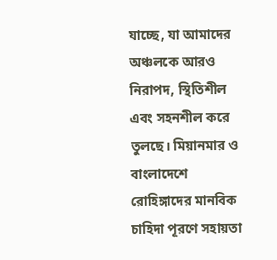যাচ্ছে, যা আমাদের অঞ্চলকে আরও নিরাপদ, স্থিতিশীল এবং সহনশীল করে তুলছে। মিয়ানমার ও বাংলাদেশে রোহিঙ্গাদের মানবিক চাহিদা পূরণে সহায়তা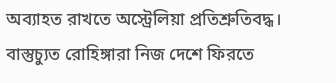অব্যাহত রাখতে অস্ট্রেলিয়া প্রতিশ্রুতিবদ্ধ। বাস্তুচ্যুত রোহিঙ্গারা নিজ দেশে ফিরতে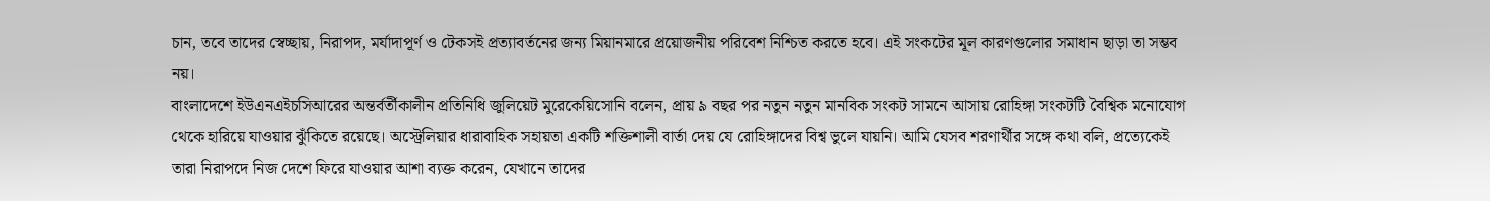চান, তবে তাদের স্বেচ্ছায়, নিরাপদ, মর্যাদাপূর্ণ ও টেকসই প্রত্যাবর্তনের জন্য মিয়ানমারে প্রয়োজনীয় পরিবেশ নিশ্চিত করতে হবে। এই সংকটের মূল কারণগুলোর সমাধান ছাড়া তা সম্ভব নয়।
বাংলাদেশে ইউএনএইচসিআরের অন্তর্বর্তীকালীন প্রতিনিধি জুলিয়েট মুরেকেয়িসোনি বলেন, প্রায় ৯ বছর পর নতুন নতুন মানবিক সংকট সামনে আসায় রোহিঙ্গা সংকটটি বৈশ্বিক মনোযোগ থেকে হারিয়ে যাওয়ার ঝুঁকিতে রয়েছে। অস্ট্রেলিয়ার ধারাবাহিক সহায়তা একটি শক্তিশালী বার্তা দেয় যে রোহিঙ্গাদের বিশ্ব ভুলে যায়নি। আমি যেসব শরণার্থীর সঙ্গে কথা বলি, প্রত্যেকেই তারা নিরাপদে নিজ দেশে ফিরে যাওয়ার আশা ব্যক্ত করেন, যেখানে তাদের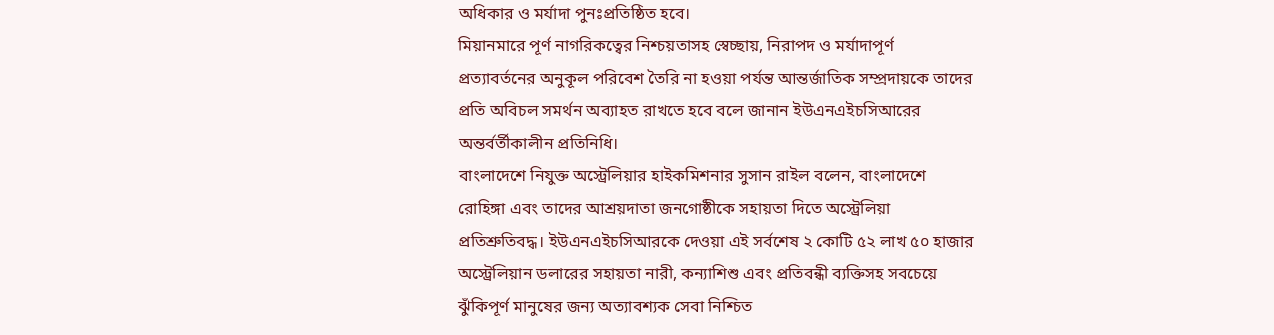অধিকার ও মর্যাদা পুনঃপ্রতিষ্ঠিত হবে।
মিয়ানমারে পূর্ণ নাগরিকত্বের নিশ্চয়তাসহ স্বেচ্ছায়, নিরাপদ ও মর্যাদাপূর্ণ প্রত্যাবর্তনের অনুকূল পরিবেশ তৈরি না হওয়া পর্যন্ত আন্তর্জাতিক সম্প্রদায়কে তাদের প্রতি অবিচল সমর্থন অব্যাহত রাখতে হবে বলে জানান ইউএনএইচসিআরের অন্তর্বর্তীকালীন প্রতিনিধি।
বাংলাদেশে নিযুক্ত অস্ট্রেলিয়ার হাইকমিশনার সুসান রাইল বলেন, বাংলাদেশে রোহিঙ্গা এবং তাদের আশ্রয়দাতা জনগোষ্ঠীকে সহায়তা দিতে অস্ট্রেলিয়া প্রতিশ্রুতিবদ্ধ। ইউএনএইচসিআরকে দেওয়া এই সর্বশেষ ২ কোটি ৫২ লাখ ৫০ হাজার অস্ট্রেলিয়ান ডলারের সহায়তা নারী, কন্যাশিশু এবং প্রতিবন্ধী ব্যক্তিসহ সবচেয়ে ঝুঁকিপূর্ণ মানুষের জন্য অত্যাবশ্যক সেবা নিশ্চিত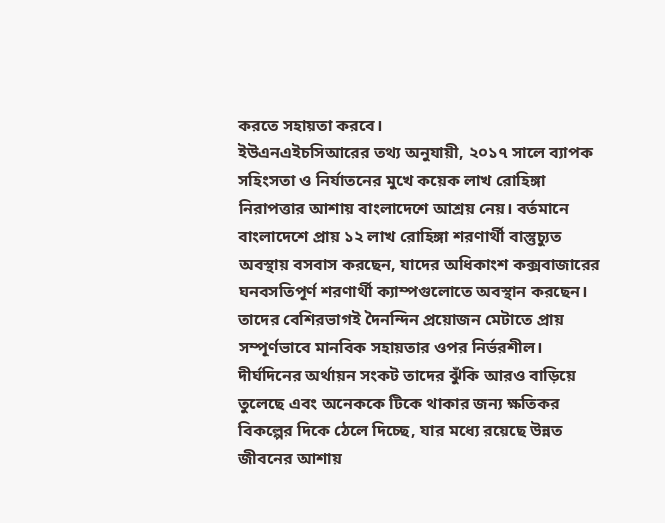করতে সহায়তা করবে।
ইউএনএইচসিআরের তথ্য অনুযায়ী, ২০১৭ সালে ব্যাপক সহিংসতা ও নির্যাতনের মুখে কয়েক লাখ রোহিঙ্গা নিরাপত্তার আশায় বাংলাদেশে আশ্রয় নেয়। বর্তমানে বাংলাদেশে প্রায় ১২ লাখ রোহিঙ্গা শরণার্থী বাস্তুচ্যুত অবস্থায় বসবাস করছেন, যাদের অধিকাংশ কক্সবাজারের ঘনবসতিপূর্ণ শরণার্থী ক্যাম্পগুলোতে অবস্থান করছেন। তাদের বেশিরভাগই দৈনন্দিন প্রয়োজন মেটাতে প্রায় সম্পূর্ণভাবে মানবিক সহায়তার ওপর নির্ভরশীল। দীর্ঘদিনের অর্থায়ন সংকট তাদের ঝুঁকি আরও বাড়িয়ে তুলেছে এবং অনেককে টিকে থাকার জন্য ক্ষতিকর বিকল্পের দিকে ঠেলে দিচ্ছে, যার মধ্যে রয়েছে উন্নত জীবনের আশায়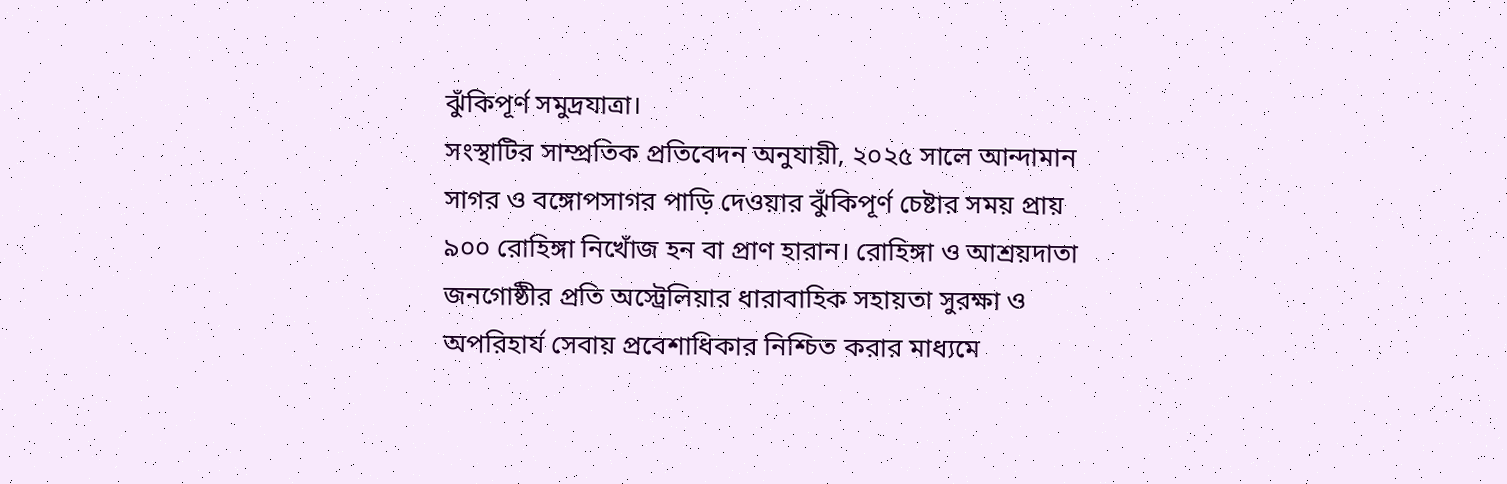ঝুঁকিপূর্ণ সমুদ্রযাত্রা।
সংস্থাটির সাম্প্রতিক প্রতিবেদন অনুযায়ী, ২০২৫ সালে আন্দামান সাগর ও বঙ্গোপসাগর পাড়ি দেওয়ার ঝুঁকিপূর্ণ চেষ্টার সময় প্রায় ৯০০ রোহিঙ্গা নিখোঁজ হন বা প্রাণ হারান। রোহিঙ্গা ও আশ্রয়দাতা জনগোষ্ঠীর প্রতি অস্ট্রেলিয়ার ধারাবাহিক সহায়তা সুরক্ষা ও অপরিহার্য সেবায় প্রবেশাধিকার নিশ্চিত করার মাধ্যমে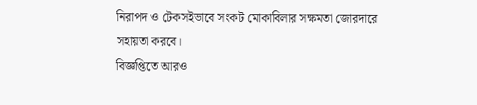নিরাপদ ও টেকসইভাবে সংকট মোকাবিলার সক্ষমতা জোরদারে সহায়তা করবে।
বিজ্ঞপ্তিতে আরও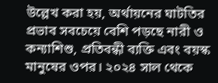উল্লেখ করা হয়, অর্থায়নের ঘাটতির প্রভাব সবচেয়ে বেশি পড়ছে নারী ও কন্যাশিশু, প্রতিবন্ধী ব্যক্তি এবং বয়স্ক মানুষের ওপর। ২০২৪ সাল থেকে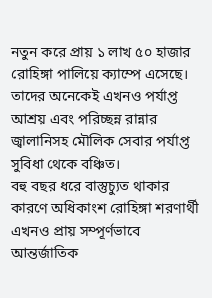নতুন করে প্রায় ১ লাখ ৫০ হাজার রোহিঙ্গা পালিয়ে ক্যাম্পে এসেছে। তাদের অনেকেই এখনও পর্যাপ্ত আশ্রয় এবং পরিচ্ছন্ন রান্নার জ্বালানিসহ মৌলিক সেবার পর্যাপ্ত সুবিধা থেকে বঞ্চিত।
বহু বছর ধরে বাস্তুচ্যুত থাকার কারণে অধিকাংশ রোহিঙ্গা শরণার্থী এখনও প্রায় সম্পূর্ণভাবে আন্তর্জাতিক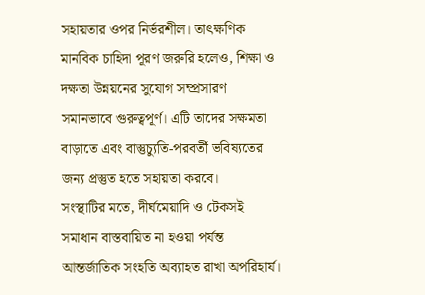সহায়তার ওপর নির্ভরশীল। তাৎক্ষণিক মানবিক চাহিদা পূরণ জরুরি হলেও, শিক্ষা ও দক্ষতা উন্নয়নের সুযোগ সম্প্রসারণ সমানভাবে গুরুত্বপূর্ণ। এটি তাদের সক্ষমতা বাড়াতে এবং বাস্তুচ্যুতি-পরবর্তী ভবিষ্যতের জন্য প্রস্তুত হতে সহায়তা করবে।
সংস্থাটির মতে, দীর্ঘমেয়াদি ও টেকসই সমাধান বাস্তবায়িত না হওয়া পর্যন্ত আন্তর্জাতিক সংহতি অব্যাহত রাখা অপরিহার্য।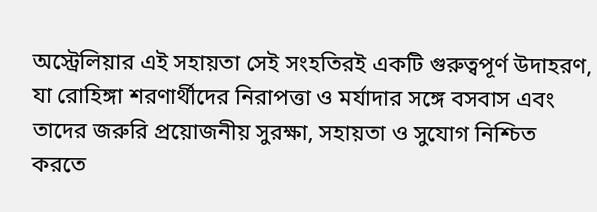অস্ট্রেলিয়ার এই সহায়তা সেই সংহতিরই একটি গুরুত্বপূর্ণ উদাহরণ, যা রোহিঙ্গা শরণার্থীদের নিরাপত্তা ও মর্যাদার সঙ্গে বসবাস এবং তাদের জরুরি প্রয়োজনীয় সুরক্ষা, সহায়তা ও সুযোগ নিশ্চিত করতে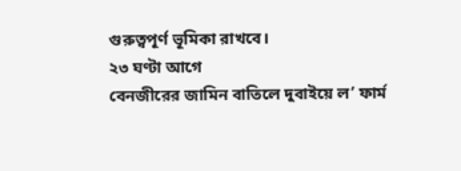গুরুত্বপূর্ণ ভূমিকা রাখবে।
২৩ ঘণ্টা আগে
বেনজীরের জামিন বাতিলে দুবাইয়ে ল’ ফার্ম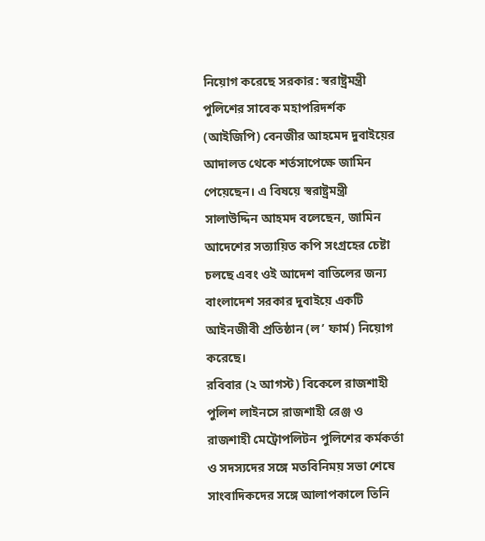নিয়োগ করেছে সরকার: স্বরাষ্ট্রমন্ত্রী
পুলিশের সাবেক মহাপরিদর্শক (আইজিপি) বেনজীর আহমেদ দুবাইয়ের আদালত থেকে শর্তসাপেক্ষে জামিন পেয়েছেন। এ বিষয়ে স্বরাষ্ট্রমন্ত্রী সালাউদ্দিন আহমদ বলেছেন, জামিন আদেশের সত্যায়িত কপি সংগ্রহের চেষ্টা চলছে এবং ওই আদেশ বাতিলের জন্য বাংলাদেশ সরকার দুবাইয়ে একটি আইনজীবী প্রতিষ্ঠান (ল’ ফার্ম) নিয়োগ করেছে।
রবিবার (২ আগস্ট) বিকেলে রাজশাহী পুলিশ লাইনসে রাজশাহী রেঞ্জ ও রাজশাহী মেট্রোপলিটন পুলিশের কর্মকর্তা ও সদস্যদের সঙ্গে মতবিনিময় সভা শেষে সাংবাদিকদের সঙ্গে আলাপকালে তিনি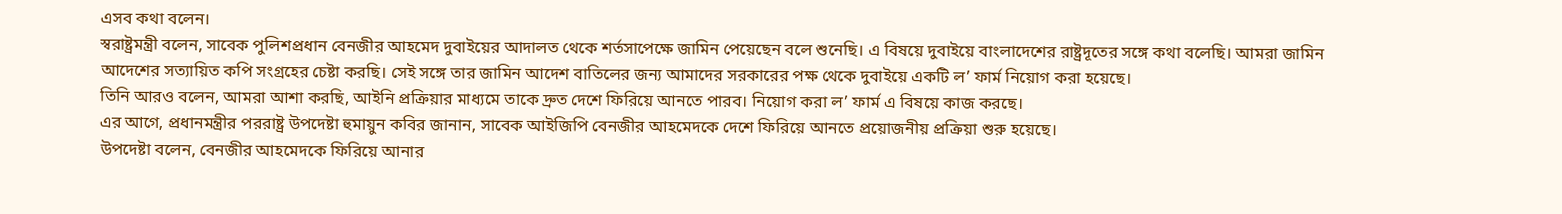এসব কথা বলেন।
স্বরাষ্ট্রমন্ত্রী বলেন, সাবেক পুলিশপ্রধান বেনজীর আহমেদ দুবাইয়ের আদালত থেকে শর্তসাপেক্ষে জামিন পেয়েছেন বলে শুনেছি। এ বিষয়ে দুবাইয়ে বাংলাদেশের রাষ্ট্রদূতের সঙ্গে কথা বলেছি। আমরা জামিন আদেশের সত্যায়িত কপি সংগ্রহের চেষ্টা করছি। সেই সঙ্গে তার জামিন আদেশ বাতিলের জন্য আমাদের সরকারের পক্ষ থেকে দুবাইয়ে একটি ল’ ফার্ম নিয়োগ করা হয়েছে।
তিনি আরও বলেন, আমরা আশা করছি, আইনি প্রক্রিয়ার মাধ্যমে তাকে দ্রুত দেশে ফিরিয়ে আনতে পারব। নিয়োগ করা ল’ ফার্ম এ বিষয়ে কাজ করছে।
এর আগে, প্রধানমন্ত্রীর পররাষ্ট্র উপদেষ্টা হুমায়ুন কবির জানান, সাবেক আইজিপি বেনজীর আহমেদকে দেশে ফিরিয়ে আনতে প্রয়োজনীয় প্রক্রিয়া শুরু হয়েছে।
উপদেষ্টা বলেন, বেনজীর আহমেদকে ফিরিয়ে আনার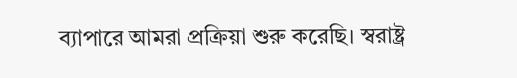ব্যাপারে আমরা প্রক্রিয়া শুরু করেছি। স্বরাষ্ট্র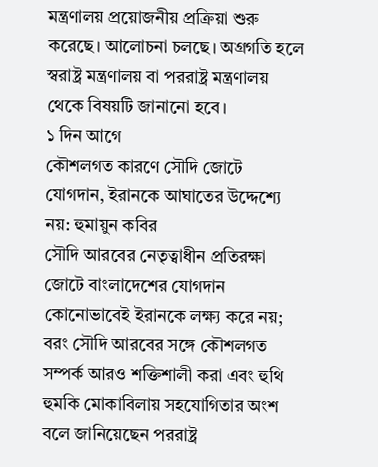মন্ত্রণালয় প্রয়োজনীয় প্রক্রিয়া শুরু করেছে। আলোচনা চলছে। অগ্রগতি হলে স্বরাষ্ট্র মন্ত্রণালয় বা পররাষ্ট্র মন্ত্রণালয় থেকে বিষয়টি জানানো হবে।
১ দিন আগে
কৌশলগত কারণে সৌদি জোটে যোগদান, ইরানকে আঘাতের উদ্দেশ্যে নয়: হুমায়ুন কবির
সৌদি আরবের নেতৃত্বাধীন প্রতিরক্ষা জোটে বাংলাদেশের যোগদান কোনোভাবেই ইরানকে লক্ষ্য করে নয়; বরং সৌদি আরবের সঙ্গে কৌশলগত সম্পর্ক আরও শক্তিশালী করা এবং হুথি হুমকি মোকাবিলায় সহযোগিতার অংশ বলে জানিয়েছেন পররাষ্ট্র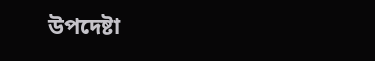উপদেষ্টা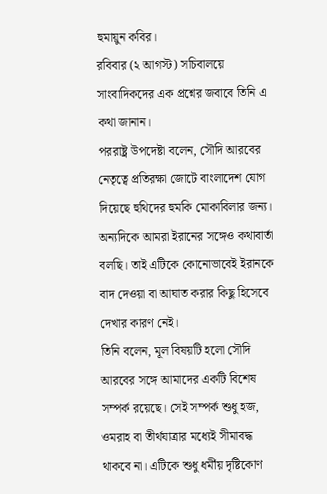হুমায়ুন কবির।
রবিবার (২ আগস্ট) সচিবালয়ে সাংবাদিকদের এক প্রশ্নের জবাবে তিনি এ কথা জানান।
পররাষ্ট্র উপদেষ্টা বলেন, সৌদি আরবের নেতৃত্বে প্রতিরক্ষা জোটে বাংলাদেশ যোগ দিয়েছে হুথিদের হুমকি মোকাবিলার জন্য। অন্যদিকে আমরা ইরানের সঙ্গেও কথাবার্তা বলছি। তাই এটিকে কোনোভাবেই ইরানকে বাদ দেওয়া বা আঘাত করার কিছু হিসেবে দেখার কারণ নেই।
তিনি বলেন, মূল বিষয়টি হলো সৌদি আরবের সঙ্গে আমাদের একটি বিশেষ সম্পর্ক রয়েছে। সেই সম্পর্ক শুধু হজ, ওমরাহ বা তীর্থযাত্রার মধ্যেই সীমাবদ্ধ থাকবে না। এটিকে শুধু ধর্মীয় দৃষ্টিকোণ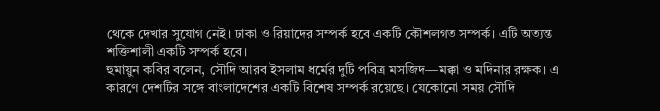থেকে দেখার সুযোগ নেই। ঢাকা ও রিয়াদের সম্পর্ক হবে একটি কৌশলগত সম্পর্ক। এটি অত্যন্ত শক্তিশালী একটি সম্পর্ক হবে।
হুমায়ুন কবির বলেন, সৌদি আরব ইসলাম ধর্মের দুটি পবিত্র মসজিদ—মক্কা ও মদিনার রক্ষক। এ কারণে দেশটির সঙ্গে বাংলাদেশের একটি বিশেষ সম্পর্ক রয়েছে। যেকোনো সময় সৌদি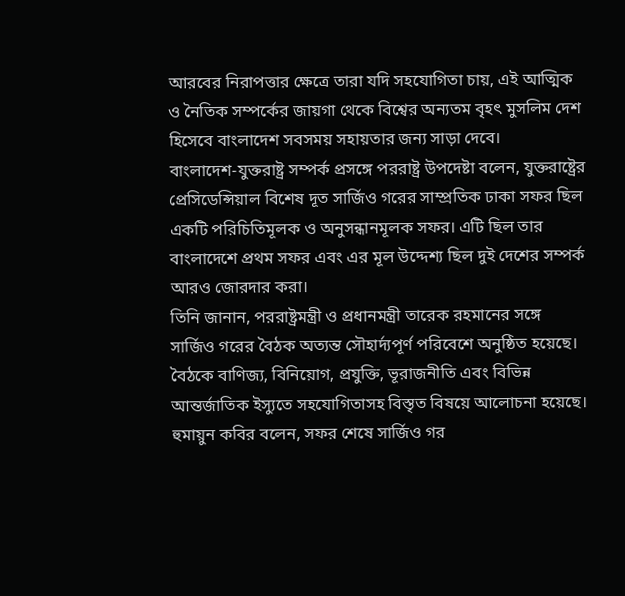আরবের নিরাপত্তার ক্ষেত্রে তারা যদি সহযোগিতা চায়, এই আত্মিক ও নৈতিক সম্পর্কের জায়গা থেকে বিশ্বের অন্যতম বৃহৎ মুসলিম দেশ হিসেবে বাংলাদেশ সবসময় সহায়তার জন্য সাড়া দেবে।
বাংলাদেশ-যুক্তরাষ্ট্র সম্পর্ক প্রসঙ্গে পররাষ্ট্র উপদেষ্টা বলেন, যুক্তরাষ্ট্রের প্রেসিডেন্সিয়াল বিশেষ দূত সার্জিও গরের সাম্প্রতিক ঢাকা সফর ছিল একটি পরিচিতিমূলক ও অনুসন্ধানমূলক সফর। এটি ছিল তার বাংলাদেশে প্রথম সফর এবং এর মূল উদ্দেশ্য ছিল দুই দেশের সম্পর্ক আরও জোরদার করা।
তিনি জানান, পররাষ্ট্রমন্ত্রী ও প্রধানমন্ত্রী তারেক রহমানের সঙ্গে সার্জিও গরের বৈঠক অত্যন্ত সৌহার্দ্যপূর্ণ পরিবেশে অনুষ্ঠিত হয়েছে। বৈঠকে বাণিজ্য, বিনিয়োগ, প্রযুক্তি, ভূরাজনীতি এবং বিভিন্ন আন্তর্জাতিক ইস্যুতে সহযোগিতাসহ বিস্তৃত বিষয়ে আলোচনা হয়েছে।
হুমায়ুন কবির বলেন, সফর শেষে সার্জিও গর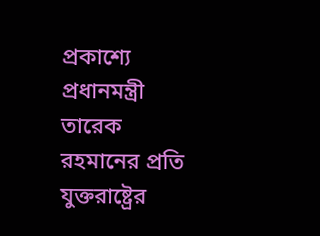প্রকাশ্যে প্রধানমন্ত্রী তারেক রহমানের প্রতি যুক্তরাষ্ট্রের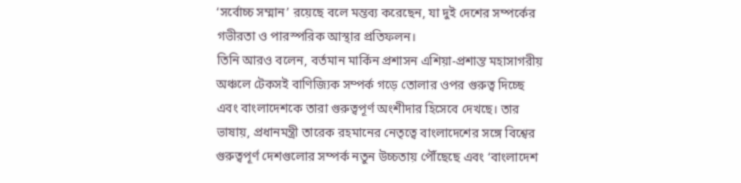‘সর্বোচ্চ সম্মান’ রয়েছে বলে মন্তব্য করেছেন, যা দুই দেশের সম্পর্কের গভীরতা ও পারস্পরিক আস্থার প্রতিফলন।
তিনি আরও বলেন, বর্তমান মার্কিন প্রশাসন এশিয়া-প্রশান্ত মহাসাগরীয় অঞ্চলে টেকসই বাণিজ্যিক সম্পর্ক গড়ে তোলার ওপর গুরুত্ব দিচ্ছে এবং বাংলাদেশকে তারা গুরুত্বপূর্ণ অংশীদার হিসেবে দেখছে। তার ভাষায়, প্রধানমন্ত্রী তারেক রহমানের নেতৃত্বে বাংলাদেশের সঙ্গে বিশ্বের গুরুত্বপূর্ণ দেশগুলোর সম্পর্ক নতুন উচ্চতায় পৌঁছেছে এবং ‘বাংলাদেশ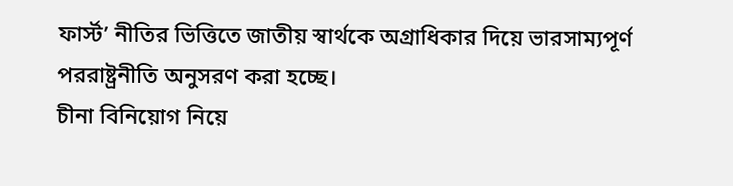ফার্স্ট’ নীতির ভিত্তিতে জাতীয় স্বার্থকে অগ্রাধিকার দিয়ে ভারসাম্যপূর্ণ পররাষ্ট্রনীতি অনুসরণ করা হচ্ছে।
চীনা বিনিয়োগ নিয়ে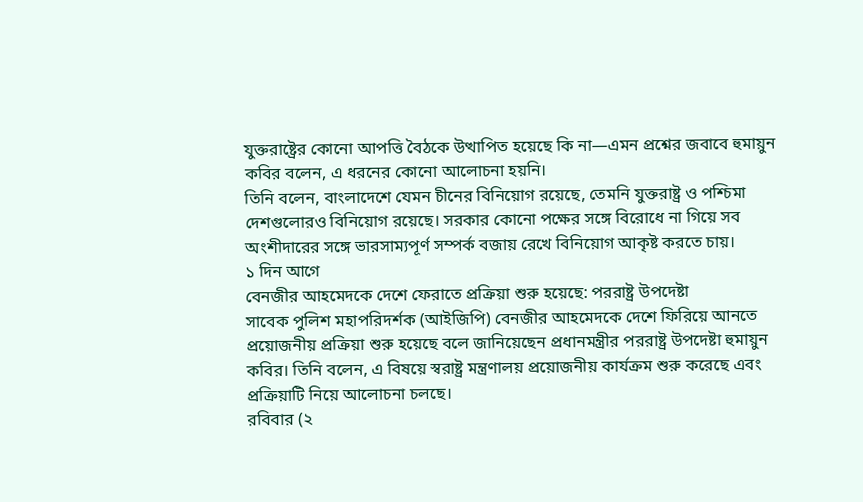যুক্তরাষ্ট্রের কোনো আপত্তি বৈঠকে উত্থাপিত হয়েছে কি না—এমন প্রশ্নের জবাবে হুমায়ুন কবির বলেন, এ ধরনের কোনো আলোচনা হয়নি।
তিনি বলেন, বাংলাদেশে যেমন চীনের বিনিয়োগ রয়েছে, তেমনি যুক্তরাষ্ট্র ও পশ্চিমা দেশগুলোরও বিনিয়োগ রয়েছে। সরকার কোনো পক্ষের সঙ্গে বিরোধে না গিয়ে সব অংশীদারের সঙ্গে ভারসাম্যপূর্ণ সম্পর্ক বজায় রেখে বিনিয়োগ আকৃষ্ট করতে চায়।
১ দিন আগে
বেনজীর আহমেদকে দেশে ফেরাতে প্রক্রিয়া শুরু হয়েছে: পররাষ্ট্র উপদেষ্টা
সাবেক পুলিশ মহাপরিদর্শক (আইজিপি) বেনজীর আহমেদকে দেশে ফিরিয়ে আনতে প্রয়োজনীয় প্রক্রিয়া শুরু হয়েছে বলে জানিয়েছেন প্রধানমন্ত্রীর পররাষ্ট্র উপদেষ্টা হুমায়ুন কবির। তিনি বলেন, এ বিষয়ে স্বরাষ্ট্র মন্ত্রণালয় প্রয়োজনীয় কার্যক্রম শুরু করেছে এবং প্রক্রিয়াটি নিয়ে আলোচনা চলছে।
রবিবার (২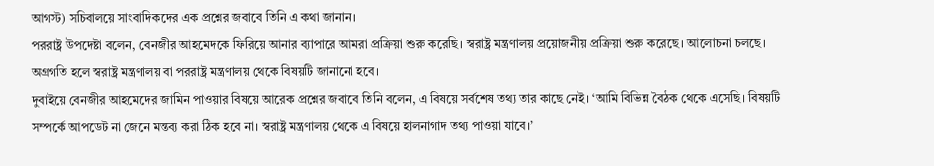আগস্ট) সচিবালয়ে সাংবাদিকদের এক প্রশ্নের জবাবে তিনি এ কথা জানান।
পররাষ্ট্র উপদেষ্টা বলেন, বেনজীর আহমেদকে ফিরিয়ে আনার ব্যাপারে আমরা প্রক্রিয়া শুরু করেছি। স্বরাষ্ট্র মন্ত্রণালয় প্রয়োজনীয় প্রক্রিয়া শুরু করেছে। আলোচনা চলছে। অগ্রগতি হলে স্বরাষ্ট্র মন্ত্রণালয় বা পররাষ্ট্র মন্ত্রণালয় থেকে বিষয়টি জানানো হবে।
দুবাইয়ে বেনজীর আহমেদের জামিন পাওয়ার বিষয়ে আরেক প্রশ্নের জবাবে তিনি বলেন, এ বিষয়ে সর্বশেষ তথ্য তার কাছে নেই। ‘আমি বিভিন্ন বৈঠক থেকে এসেছি। বিষয়টি সম্পর্কে আপডেট না জেনে মন্তব্য করা ঠিক হবে না। স্বরাষ্ট্র মন্ত্রণালয় থেকে এ বিষয়ে হালনাগাদ তথ্য পাওয়া যাবে।’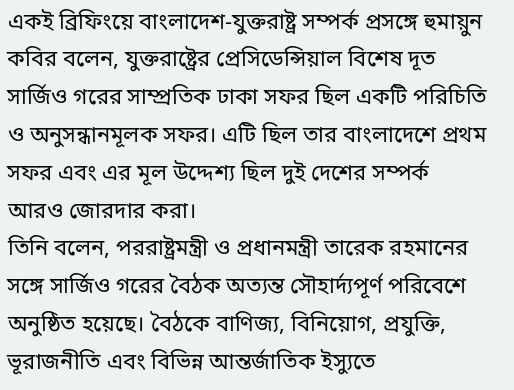একই ব্রিফিংয়ে বাংলাদেশ-যুক্তরাষ্ট্র সম্পর্ক প্রসঙ্গে হুমায়ুন কবির বলেন, যুক্তরাষ্ট্রের প্রেসিডেন্সিয়াল বিশেষ দূত সার্জিও গরের সাম্প্রতিক ঢাকা সফর ছিল একটি পরিচিতি ও অনুসন্ধানমূলক সফর। এটি ছিল তার বাংলাদেশে প্রথম সফর এবং এর মূল উদ্দেশ্য ছিল দুই দেশের সম্পর্ক আরও জোরদার করা।
তিনি বলেন, পররাষ্ট্রমন্ত্রী ও প্রধানমন্ত্রী তারেক রহমানের সঙ্গে সার্জিও গরের বৈঠক অত্যন্ত সৌহার্দ্যপূর্ণ পরিবেশে অনুষ্ঠিত হয়েছে। বৈঠকে বাণিজ্য, বিনিয়োগ, প্রযুক্তি, ভূরাজনীতি এবং বিভিন্ন আন্তর্জাতিক ইস্যুতে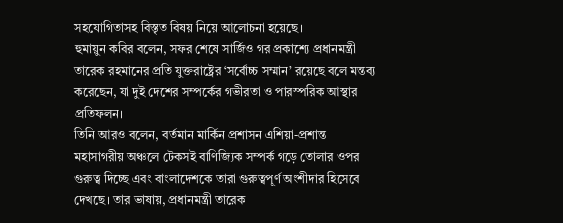সহযোগিতাসহ বিস্তৃত বিষয় নিয়ে আলোচনা হয়েছে।
হুমায়ুন কবির বলেন, সফর শেষে সার্জিও গর প্রকাশ্যে প্রধানমন্ত্রী তারেক রহমানের প্রতি যুক্তরাষ্ট্রের ‘সর্বোচ্চ সম্মান’ রয়েছে বলে মন্তব্য করেছেন, যা দুই দেশের সম্পর্কের গভীরতা ও পারস্পরিক আস্থার প্রতিফলন।
তিনি আরও বলেন, বর্তমান মার্কিন প্রশাসন এশিয়া-প্রশান্ত মহাসাগরীয় অঞ্চলে টেকসই বাণিজ্যিক সম্পর্ক গড়ে তোলার ওপর গুরুত্ব দিচ্ছে এবং বাংলাদেশকে তারা গুরুত্বপূর্ণ অংশীদার হিসেবে দেখছে। তার ভাষায়, প্রধানমন্ত্রী তারেক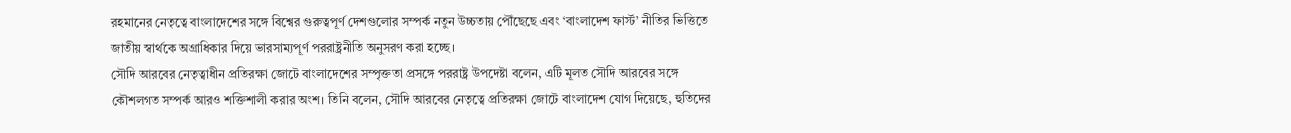রহমানের নেতৃত্বে বাংলাদেশের সঙ্গে বিশ্বের গুরুত্বপূর্ণ দেশগুলোর সম্পর্ক নতুন উচ্চতায় পৌঁছেছে এবং ‘বাংলাদেশ ফার্স্ট’ নীতির ভিত্তিতে জাতীয় স্বার্থকে অগ্রাধিকার দিয়ে ভারসাম্যপূর্ণ পররাষ্ট্রনীতি অনুসরণ করা হচ্ছে।
সৌদি আরবের নেতৃত্বাধীন প্রতিরক্ষা জোটে বাংলাদেশের সম্পৃক্ততা প্রসঙ্গে পররাষ্ট্র উপদেষ্টা বলেন, এটি মূলত সৌদি আরবের সঙ্গে কৌশলগত সম্পর্ক আরও শক্তিশালী করার অংশ। তিনি বলেন, সৌদি আরবের নেতৃত্বে প্রতিরক্ষা জোটে বাংলাদেশ যোগ দিয়েছে, হুতিদের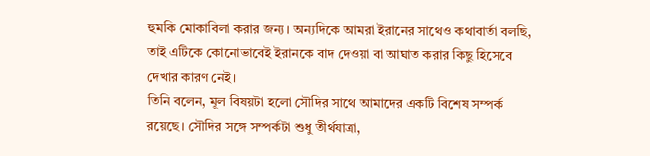হুমকি মোকাবিলা করার জন্য। অন্যদিকে আমরা ইরানের সাথেও কথাবার্তা বলছি, তাই এটিকে কোনোভাবেই ইরানকে বাদ দেওয়া বা আঘাত করার কিছু হিসেবে দেখার কারণ নেই।
তিনি বলেন, মূল বিষয়টা হলো সৌদির সাথে আমাদের একটি বিশেষ সম্পর্ক রয়েছে। সৌদির সঙ্গে সম্পর্কটা শুধু তীর্থযাত্রা,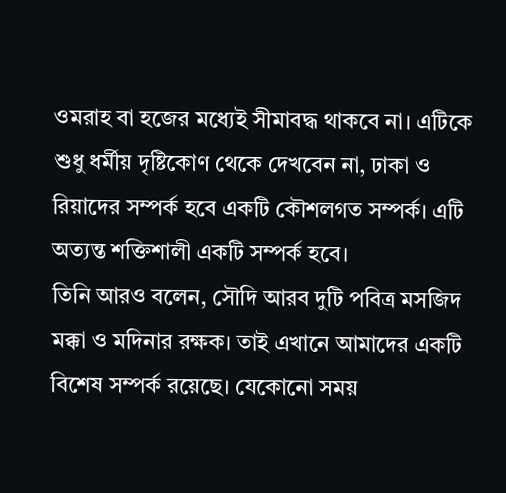ওমরাহ বা হজের মধ্যেই সীমাবদ্ধ থাকবে না। এটিকে শুধু ধর্মীয় দৃষ্টিকোণ থেকে দেখবেন না, ঢাকা ও রিয়াদের সম্পর্ক হবে একটি কৌশলগত সম্পর্ক। এটি অত্যন্ত শক্তিশালী একটি সম্পর্ক হবে।
তিনি আরও বলেন, সৌদি আরব দুটি পবিত্র মসজিদ মক্কা ও মদিনার রক্ষক। তাই এখানে আমাদের একটি বিশেষ সম্পর্ক রয়েছে। যেকোনো সময়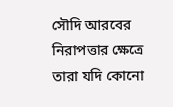সৌদি আরবের নিরাপত্তার ক্ষেত্রে তারা যদি কোনো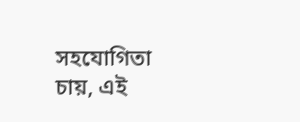সহযোগিতা চায়, এই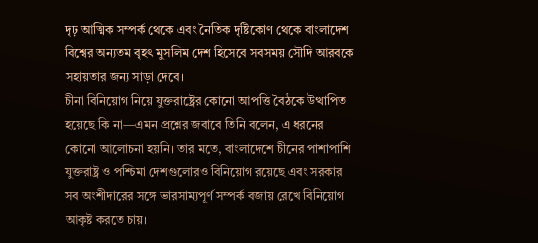দৃঢ় আত্মিক সম্পর্ক থেকে এবং নৈতিক দৃষ্টিকোণ থেকে বাংলাদেশ বিশ্বের অন্যতম বৃহৎ মুসলিম দেশ হিসেবে সবসময় সৌদি আরবকে সহায়তার জন্য সাড়া দেবে।
চীনা বিনিয়োগ নিয়ে যুক্তরাষ্ট্রের কোনো আপত্তি বৈঠকে উত্থাপিত হয়েছে কি না—এমন প্রশ্নের জবাবে তিনি বলেন, এ ধরনের কোনো আলোচনা হয়নি। তার মতে, বাংলাদেশে চীনের পাশাপাশি যুক্তরাষ্ট্র ও পশ্চিমা দেশগুলোরও বিনিয়োগ রয়েছে এবং সরকার সব অংশীদারের সঙ্গে ভারসাম্যপূর্ণ সম্পর্ক বজায় রেখে বিনিয়োগ আকৃষ্ট করতে চায়।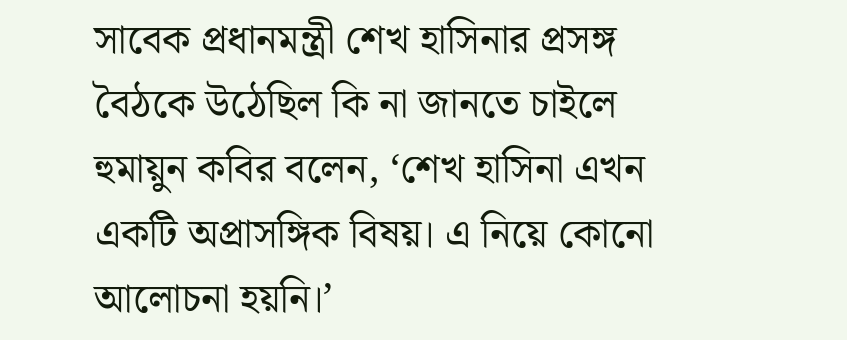সাবেক প্রধানমন্ত্রী শেখ হাসিনার প্রসঙ্গ বৈঠকে উঠেছিল কি না জানতে চাইলে হুমায়ুন কবির বলেন, ‘শেখ হাসিনা এখন একটি অপ্রাসঙ্গিক বিষয়। এ নিয়ে কোনো আলোচনা হয়নি।’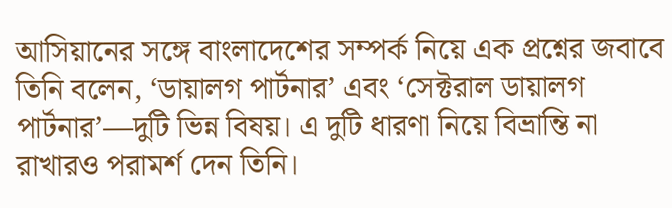আসিয়ানের সঙ্গে বাংলাদেশের সম্পর্ক নিয়ে এক প্রশ্নের জবাবে তিনি বলেন, ‘ডায়ালগ পার্টনার’ এবং ‘সেক্টরাল ডায়ালগ পার্টনার’—দুটি ভিন্ন বিষয়। এ দুটি ধারণা নিয়ে বিভ্রান্তি না রাখারও পরামর্শ দেন তিনি।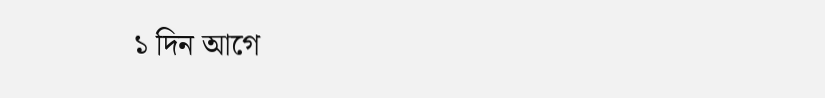১ দিন আগে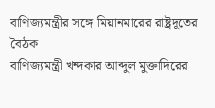বাণিজ্যমন্ত্রীর সঙ্গে মিয়ানমারের রাষ্ট্রদূতের বৈঠক
বাণিজ্যমন্ত্রী খন্দকার আব্দুল মুক্তাদিরের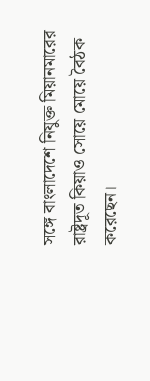সঙ্গে বাংলাদেশে নিযুক্ত মিয়ানমারের রাষ্ট্রদূত কিয়াও সোয়ে মোয়ে বৈঠক করেছেন।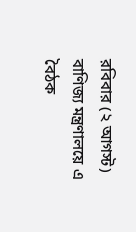রবিবার (২ আগস্ট) বাণিজ্য মন্ত্রণালয়ে এ বৈঠক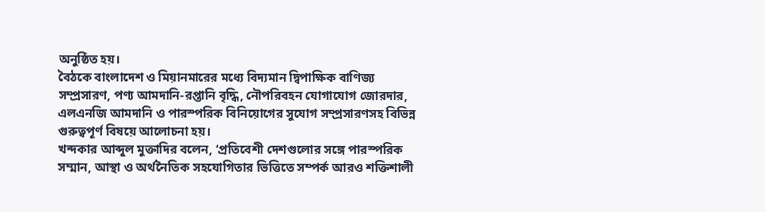অনুষ্ঠিত হয়।
বৈঠকে বাংলাদেশ ও মিয়ানমারের মধ্যে বিদ্যমান দ্বিপাক্ষিক বাণিজ্য সম্প্রসারণ, পণ্য আমদানি-রপ্তানি বৃদ্ধি, নৌপরিবহন যোগাযোগ জোরদার, এলএনজি আমদানি ও পারস্পরিক বিনিয়োগের সুযোগ সম্প্রসারণসহ বিভিন্ন গুরুত্বপূর্ণ বিষয়ে আলোচনা হয়।
খন্দকার আব্দুল মুক্তাদির বলেন, ‘প্রতিবেশী দেশগুলোর সঙ্গে পারস্পরিক সম্মান, আস্থা ও অর্থনৈতিক সহযোগিতার ভিত্তিতে সম্পর্ক আরও শক্তিশালী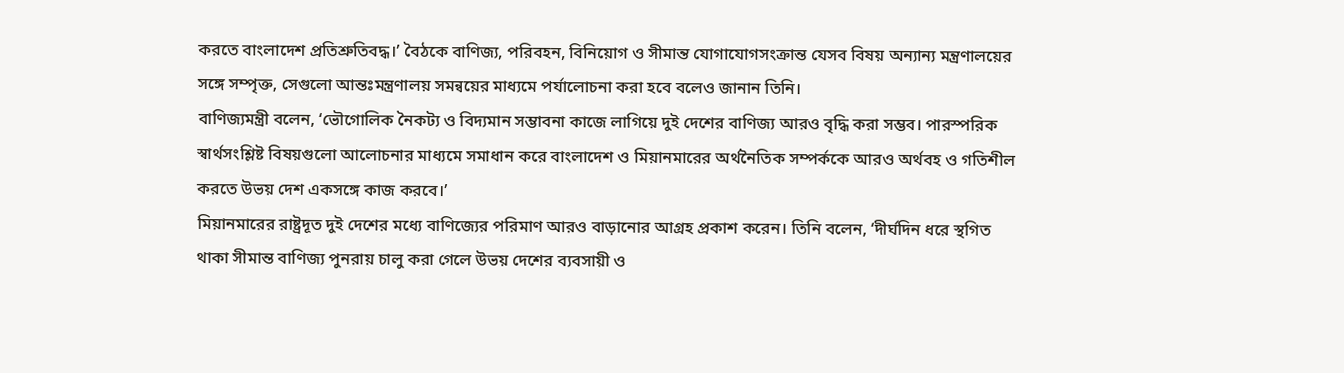করতে বাংলাদেশ প্রতিশ্রুতিবদ্ধ।’ বৈঠকে বাণিজ্য, পরিবহন, বিনিয়োগ ও সীমান্ত যোগাযোগসংক্রান্ত যেসব বিষয় অন্যান্য মন্ত্রণালয়ের সঙ্গে সম্পৃক্ত, সেগুলো আন্তঃমন্ত্রণালয় সমন্বয়ের মাধ্যমে পর্যালোচনা করা হবে বলেও জানান তিনি।
বাণিজ্যমন্ত্রী বলেন, ‘ভৌগোলিক নৈকট্য ও বিদ্যমান সম্ভাবনা কাজে লাগিয়ে দুই দেশের বাণিজ্য আরও বৃদ্ধি করা সম্ভব। পারস্পরিক স্বার্থসংশ্লিষ্ট বিষয়গুলো আলোচনার মাধ্যমে সমাধান করে বাংলাদেশ ও মিয়ানমারের অর্থনৈতিক সম্পর্ককে আরও অর্থবহ ও গতিশীল করতে উভয় দেশ একসঙ্গে কাজ করবে।’
মিয়ানমারের রাষ্ট্রদূত দুই দেশের মধ্যে বাণিজ্যের পরিমাণ আরও বাড়ানোর আগ্রহ প্রকাশ করেন। তিনি বলেন, ‘দীর্ঘদিন ধরে স্থগিত থাকা সীমান্ত বাণিজ্য পুনরায় চালু করা গেলে উভয় দেশের ব্যবসায়ী ও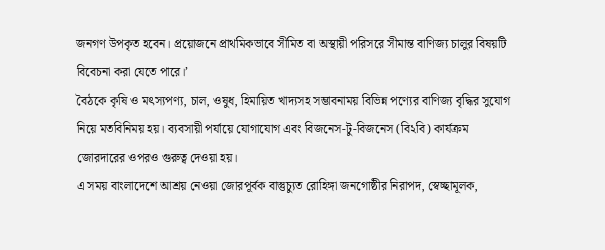জনগণ উপকৃত হবেন। প্রয়োজনে প্রাথমিকভাবে সীমিত বা অস্থায়ী পরিসরে সীমান্ত বাণিজ্য চালুর বিষয়টি বিবেচনা করা যেতে পারে।’
বৈঠকে কৃষি ও মৎস্যপণ্য, চাল, ওষুধ, হিমায়িত খাদ্যসহ সম্ভাবনাময় বিভিন্ন পণ্যের বাণিজ্য বৃদ্ধির সুযোগ নিয়ে মতবিনিময় হয়। ব্যবসায়ী পর্যায়ে যোগাযোগ এবং বিজনেস-টু-বিজনেস (বি২বি) কার্যক্রম জোরদারের ওপরও গুরুত্ব দেওয়া হয়।
এ সময় বাংলাদেশে আশ্রয় নেওয়া জোরপূর্বক বাস্তুচ্যুত রোহিঙ্গা জনগোষ্ঠীর নিরাপদ, স্বেচ্ছামূলক,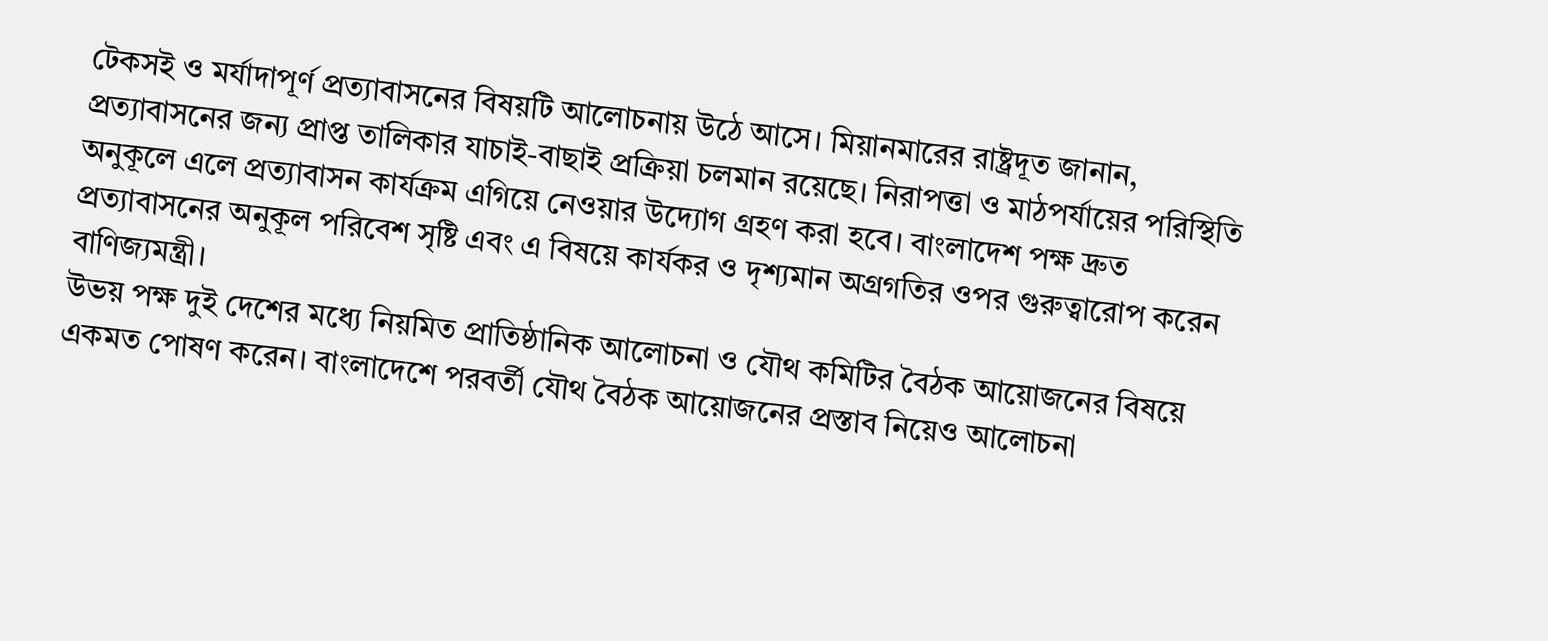টেকসই ও মর্যাদাপূর্ণ প্রত্যাবাসনের বিষয়টি আলোচনায় উঠে আসে। মিয়ানমারের রাষ্ট্রদূত জানান, প্রত্যাবাসনের জন্য প্রাপ্ত তালিকার যাচাই-বাছাই প্রক্রিয়া চলমান রয়েছে। নিরাপত্তা ও মাঠপর্যায়ের পরিস্থিতি অনুকূলে এলে প্রত্যাবাসন কার্যক্রম এগিয়ে নেওয়ার উদ্যোগ গ্রহণ করা হবে। বাংলাদেশ পক্ষ দ্রুত প্রত্যাবাসনের অনুকূল পরিবেশ সৃষ্টি এবং এ বিষয়ে কার্যকর ও দৃশ্যমান অগ্রগতির ওপর গুরুত্বারোপ করেন বাণিজ্যমন্ত্রী।
উভয় পক্ষ দুই দেশের মধ্যে নিয়মিত প্রাতিষ্ঠানিক আলোচনা ও যৌথ কমিটির বৈঠক আয়োজনের বিষয়ে একমত পোষণ করেন। বাংলাদেশে পরবর্তী যৌথ বৈঠক আয়োজনের প্রস্তাব নিয়েও আলোচনা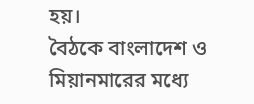হয়।
বৈঠকে বাংলাদেশ ও মিয়ানমারের মধ্যে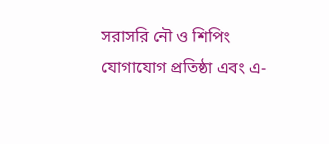সরাসরি নৌ ও শিপিং যোগাযোগ প্রতিষ্ঠা এবং এ-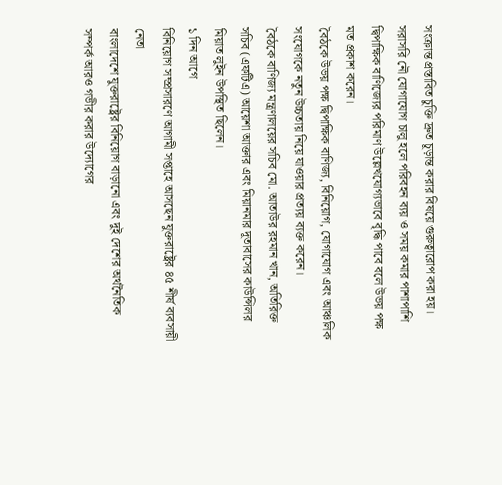সংক্রান্ত প্রস্তাবিত চুক্তি দ্রুত চূড়ান্ত করার বিষয়ে গুরুত্বারোপ করা হয়। সরাসরি নৌ যোগাযোগ চালু হলে পরিবহন ব্যয় ও সময় কমার পাশাপাশি দ্বিপাক্ষিক বাণিজ্যের পরিমাণ উল্লেখযোগ্যভাবে বৃদ্ধি পাবে বলে উভয় পক্ষ মত প্রকাশ করেন।
বৈঠকে উভয় পক্ষ দ্বিপাক্ষিক বাণিজ্য, বিনিয়োগ, যোগাযোগ এবং আঞ্চলিক সংযোগকে নতুন উচ্চতায় নিয়ে যাওয়ার প্রত্যয় ব্যক্ত করেন।
বৈঠকে বাণিজ্য মন্ত্রণালয়ের সচিব মো. আতাউর রহমান খান, অতিরিক্ত সচিব (এফটিএ) আয়েশা আক্তার এবং মিয়ানমার দূতাবাসের কাউন্সিলর মিয়াত লুইন উপস্থিত ছিলেন।
১ দিন আগে
বিনিয়োগ সম্প্রসারণে আগামী সপ্তাহে আসছেন যুক্তরাষ্ট্রের ৪৫ শীর্ষ ব্যবসায়ী নেতা
বাংলাদেশে যুক্তরাষ্ট্রের বিনিয়োগ বাড়ানো এবং দুই দেশের অর্থনৈতিক সম্পর্ক আরও গভীর করার উদ্যোগের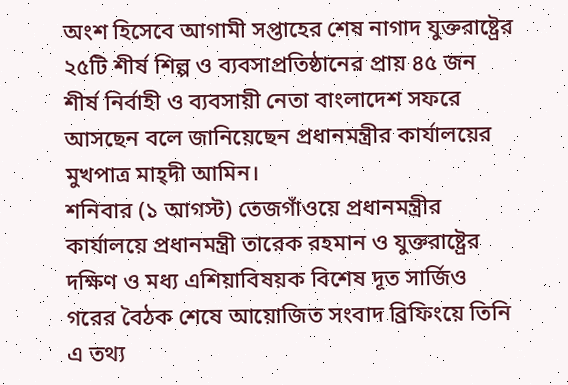অংশ হিসেবে আগামী সপ্তাহের শেষ নাগাদ যুক্তরাষ্ট্রের ২৫টি শীর্ষ শিল্প ও ব্যবসাপ্রতিষ্ঠানের প্রায় ৪৫ জন শীর্ষ নির্বাহী ও ব্যবসায়ী নেতা বাংলাদেশ সফরে আসছেন বলে জানিয়েছেন প্রধানমন্ত্রীর কার্যালয়ের মুখপাত্র মাহ্দী আমিন।
শনিবার (১ আগস্ট) তেজগাঁওয়ে প্রধানমন্ত্রীর কার্যালয়ে প্রধানমন্ত্রী তারেক রহমান ও যুক্তরাষ্ট্রের দক্ষিণ ও মধ্য এশিয়াবিষয়ক বিশেষ দূত সার্জিও গরের বৈঠক শেষে আয়োজিত সংবাদ ব্রিফিংয়ে তিনি এ তথ্য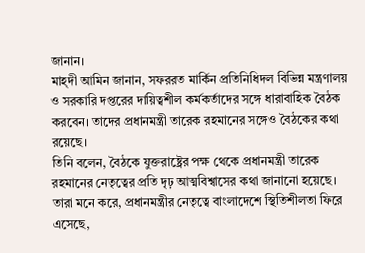জানান।
মাহ্দী আমিন জানান, সফররত মার্কিন প্রতিনিধিদল বিভিন্ন মন্ত্রণালয় ও সরকারি দপ্তরের দায়িত্বশীল কর্মকর্তাদের সঙ্গে ধারাবাহিক বৈঠক করবেন। তাদের প্রধানমন্ত্রী তারেক রহমানের সঙ্গেও বৈঠকের কথা রয়েছে।
তিনি বলেন, বৈঠকে যুক্তরাষ্ট্রের পক্ষ থেকে প্রধানমন্ত্রী তারেক রহমানের নেতৃত্বের প্রতি দৃঢ় আত্মবিশ্বাসের কথা জানানো হয়েছে। তারা মনে করে, প্রধানমন্ত্রীর নেতৃত্বে বাংলাদেশে স্থিতিশীলতা ফিরে এসেছে,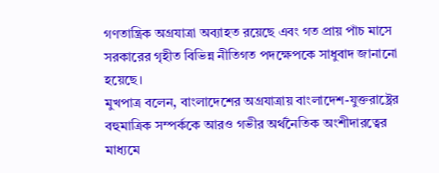গণতান্ত্রিক অগ্রযাত্রা অব্যাহত রয়েছে এবং গত প্রায় পাঁচ মাসে সরকারের গৃহীত বিভিন্ন নীতিগত পদক্ষেপকে সাধুবাদ জানানো হয়েছে।
মুখপাত্র বলেন, বাংলাদেশের অগ্রযাত্রায় বাংলাদেশ-যুক্তরাষ্ট্রের বহুমাত্রিক সম্পর্ককে আরও গভীর অর্থনৈতিক অংশীদারত্বের মাধ্যমে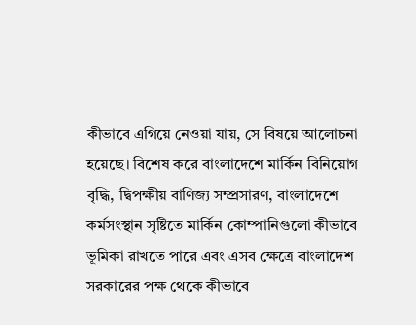কীভাবে এগিয়ে নেওয়া যায়, সে বিষয়ে আলোচনা হয়েছে। বিশেষ করে বাংলাদেশে মার্কিন বিনিয়োগ বৃদ্ধি, দ্বিপক্ষীয় বাণিজ্য সম্প্রসারণ, বাংলাদেশে কর্মসংস্থান সৃষ্টিতে মার্কিন কোম্পানিগুলো কীভাবে ভূমিকা রাখতে পারে এবং এসব ক্ষেত্রে বাংলাদেশ সরকারের পক্ষ থেকে কীভাবে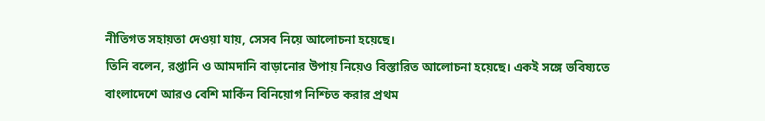নীতিগত সহায়তা দেওয়া যায়, সেসব নিয়ে আলোচনা হয়েছে।
তিনি বলেন, রপ্তানি ও আমদানি বাড়ানোর উপায় নিয়েও বিস্তারিত আলোচনা হয়েছে। একই সঙ্গে ভবিষ্যতে বাংলাদেশে আরও বেশি মার্কিন বিনিয়োগ নিশ্চিত করার প্রথম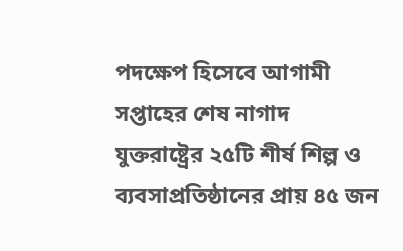পদক্ষেপ হিসেবে আগামী সপ্তাহের শেষ নাগাদ যুক্তরাষ্ট্রের ২৫টি শীর্ষ শিল্প ও ব্যবসাপ্রতিষ্ঠানের প্রায় ৪৫ জন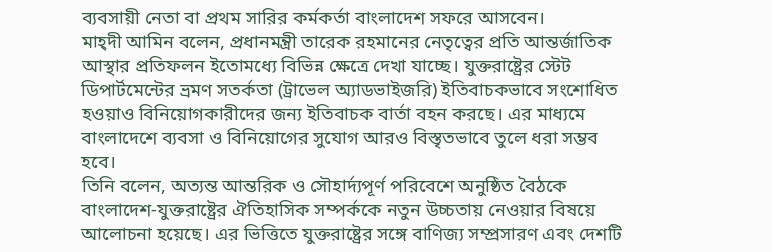ব্যবসায়ী নেতা বা প্রথম সারির কর্মকর্তা বাংলাদেশ সফরে আসবেন।
মাহ্দী আমিন বলেন, প্রধানমন্ত্রী তারেক রহমানের নেতৃত্বের প্রতি আন্তর্জাতিক আস্থার প্রতিফলন ইতোমধ্যে বিভিন্ন ক্ষেত্রে দেখা যাচ্ছে। যুক্তরাষ্ট্রের স্টেট ডিপার্টমেন্টের ভ্রমণ সতর্কতা (ট্রাভেল অ্যাডভাইজরি) ইতিবাচকভাবে সংশোধিত হওয়াও বিনিয়োগকারীদের জন্য ইতিবাচক বার্তা বহন করছে। এর মাধ্যমে বাংলাদেশে ব্যবসা ও বিনিয়োগের সুযোগ আরও বিস্তৃতভাবে তুলে ধরা সম্ভব হবে।
তিনি বলেন, অত্যন্ত আন্তরিক ও সৌহার্দ্যপূর্ণ পরিবেশে অনুষ্ঠিত বৈঠকে বাংলাদেশ-যুক্তরাষ্ট্রের ঐতিহাসিক সম্পর্ককে নতুন উচ্চতায় নেওয়ার বিষয়ে আলোচনা হয়েছে। এর ভিত্তিতে যুক্তরাষ্ট্রের সঙ্গে বাণিজ্য সম্প্রসারণ এবং দেশটি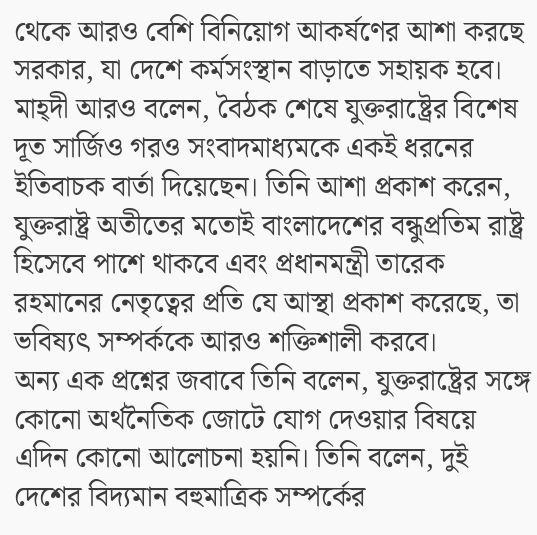থেকে আরও বেশি বিনিয়োগ আকর্ষণের আশা করছে সরকার, যা দেশে কর্মসংস্থান বাড়াতে সহায়ক হবে।
মাহ্দী আরও বলেন, বৈঠক শেষে যুক্তরাষ্ট্রের বিশেষ দূত সার্জিও গরও সংবাদমাধ্যমকে একই ধরনের ইতিবাচক বার্তা দিয়েছেন। তিনি আশা প্রকাশ করেন, যুক্তরাষ্ট্র অতীতের মতোই বাংলাদেশের বন্ধুপ্রতিম রাষ্ট্র হিসেবে পাশে থাকবে এবং প্রধানমন্ত্রী তারেক রহমানের নেতৃত্বের প্রতি যে আস্থা প্রকাশ করেছে, তা ভবিষ্যৎ সম্পর্ককে আরও শক্তিশালী করবে।
অন্য এক প্রশ্নের জবাবে তিনি বলেন, যুক্তরাষ্ট্রের সঙ্গে কোনো অর্থনৈতিক জোটে যোগ দেওয়ার বিষয়ে এদিন কোনো আলোচনা হয়নি। তিনি বলেন, দুই দেশের বিদ্যমান বহুমাত্রিক সম্পর্কের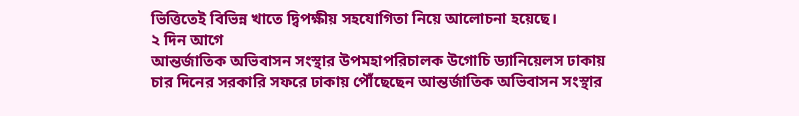ভিত্তিতেই বিভিন্ন খাতে দ্বিপক্ষীয় সহযোগিতা নিয়ে আলোচনা হয়েছে।
২ দিন আগে
আন্তর্জাতিক অভিবাসন সংস্থার উপমহাপরিচালক উগোচি ড্যানিয়েলস ঢাকায়
চার দিনের সরকারি সফরে ঢাকায় পৌঁছেছেন আন্তর্জাতিক অভিবাসন সংস্থার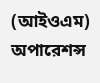(আইওএম) অপারেশন্স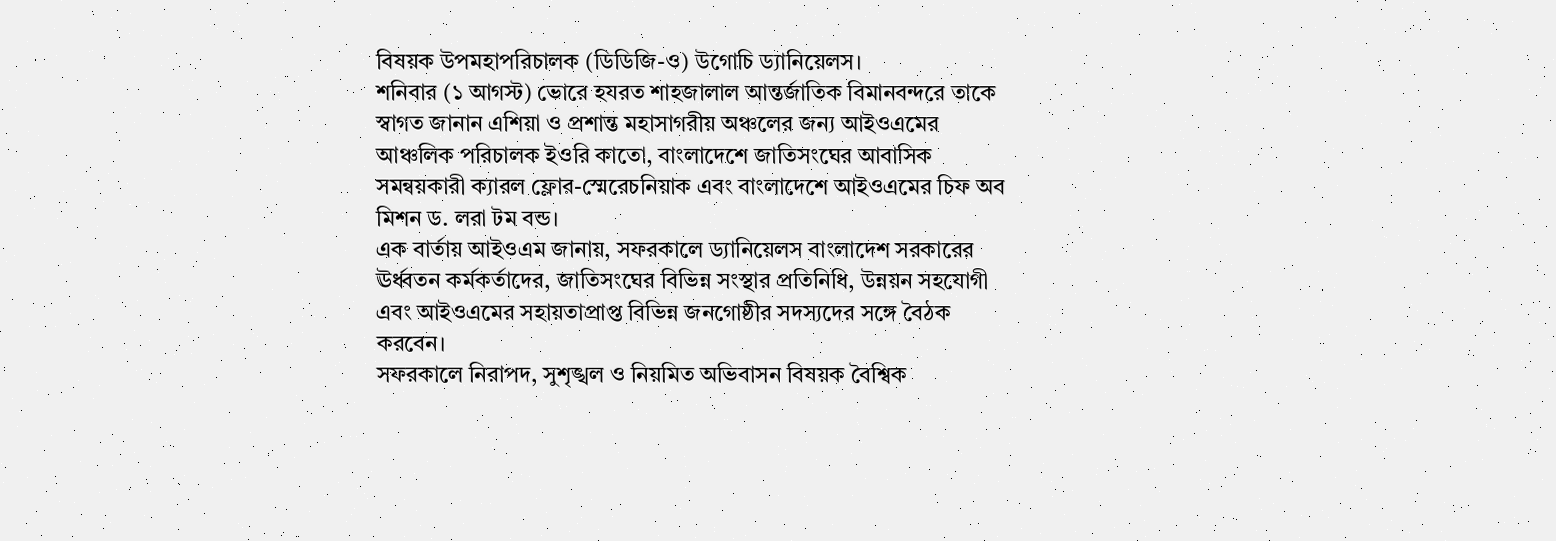বিষয়ক উপমহাপরিচালক (ডিডিজি-ও) উগোচি ড্যানিয়েলস।
শনিবার (১ আগস্ট) ভোরে হযরত শাহজালাল আন্তর্জাতিক বিমানবন্দরে তাকে স্বাগত জানান এশিয়া ও প্রশান্ত মহাসাগরীয় অঞ্চলের জন্য আইওএমের আঞ্চলিক পরিচালক ইওরি কাতো, বাংলাদেশে জাতিসংঘের আবাসিক সমন্বয়কারী ক্যারল ফ্লোর-স্মেরেচনিয়াক এবং বাংলাদেশে আইওএমের চিফ অব মিশন ড. লরা টম বন্ড।
এক বার্তায় আইওএম জানায়, সফরকালে ড্যানিয়েলস বাংলাদেশ সরকারের ঊর্ধ্বতন কর্মকর্তাদের, জাতিসংঘের বিভিন্ন সংস্থার প্রতিনিধি, উন্নয়ন সহযোগী এবং আইওএমের সহায়তাপ্রাপ্ত বিভিন্ন জনগোষ্ঠীর সদস্যদের সঙ্গে বৈঠক করবেন।
সফরকালে নিরাপদ, সুশৃঙ্খল ও নিয়মিত অভিবাসন বিষয়ক বৈশ্বিক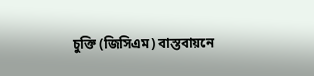চুক্তি (জিসিএম) বাস্তবায়নে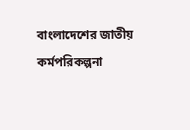বাংলাদেশের জাতীয় কর্মপরিকল্পনা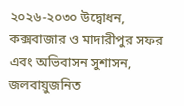২০২৬-২০৩০ উদ্বোধন, কক্সবাজার ও মাদারীপুর সফর এবং অভিবাসন সুশাসন, জলবায়ুজনিত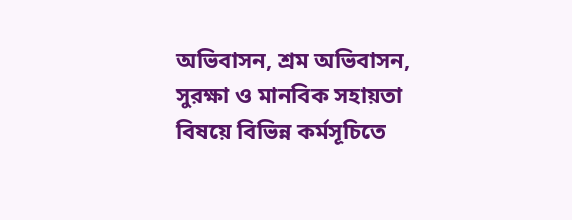অভিবাসন, শ্রম অভিবাসন, সুরক্ষা ও মানবিক সহায়তা বিষয়ে বিভিন্ন কর্মসূচিতে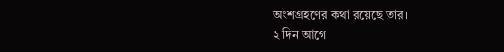অংশগ্রহণের কথা রয়েছে তার।
২ দিন আগে